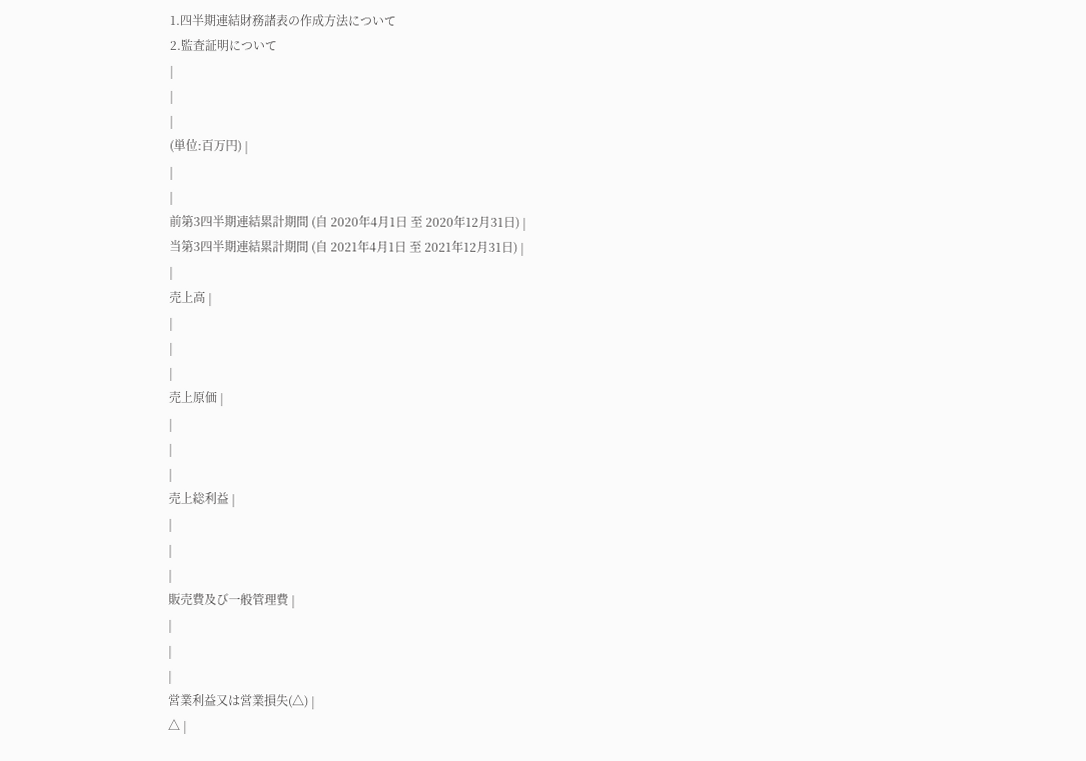1.四半期連結財務諸表の作成方法について
2.監査証明について
|
|
|
(単位:百万円) |
|
|
前第3四半期連結累計期間 (自 2020年4月1日 至 2020年12月31日) |
当第3四半期連結累計期間 (自 2021年4月1日 至 2021年12月31日) |
|
売上高 |
|
|
|
売上原価 |
|
|
|
売上総利益 |
|
|
|
販売費及び一般管理費 |
|
|
|
営業利益又は営業損失(△) |
△ |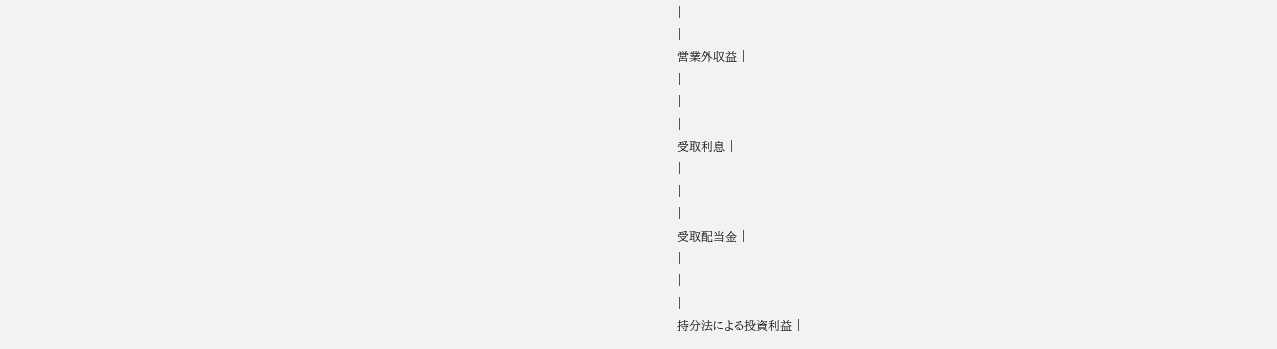|
|
営業外収益 |
|
|
|
受取利息 |
|
|
|
受取配当金 |
|
|
|
持分法による投資利益 |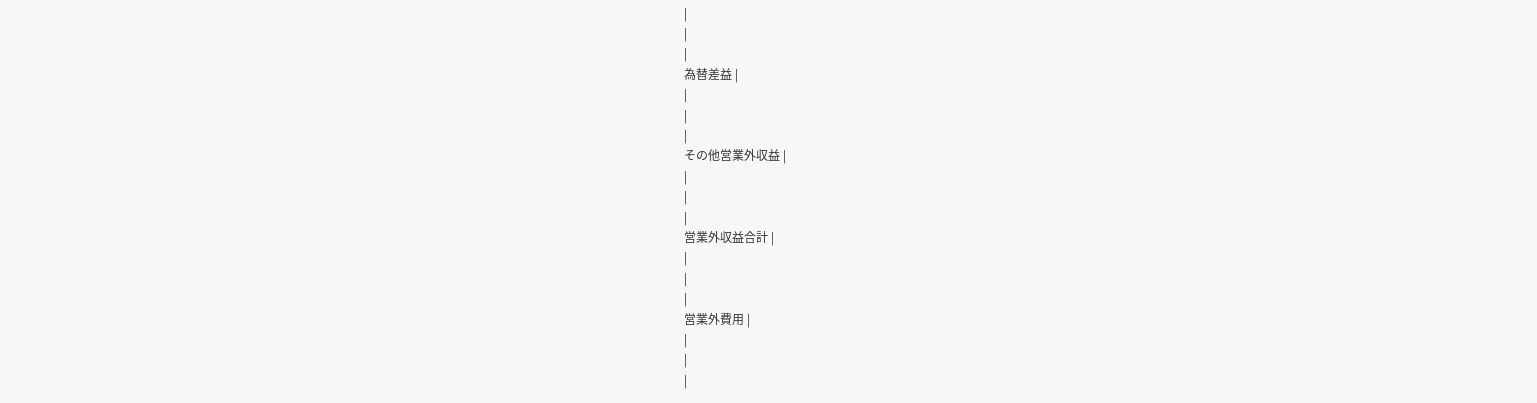|
|
|
為替差益 |
|
|
|
その他営業外収益 |
|
|
|
営業外収益合計 |
|
|
|
営業外費用 |
|
|
|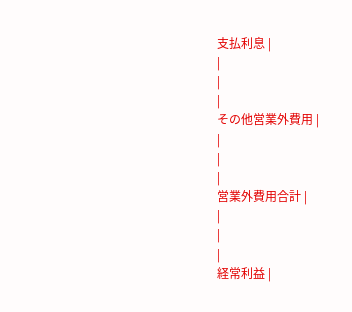支払利息 |
|
|
|
その他営業外費用 |
|
|
|
営業外費用合計 |
|
|
|
経常利益 |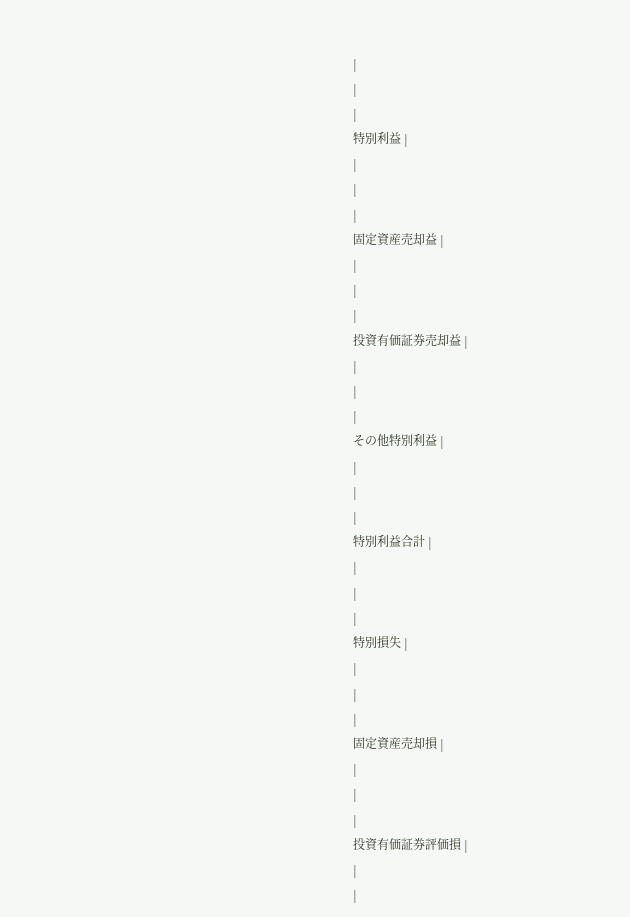|
|
|
特別利益 |
|
|
|
固定資産売却益 |
|
|
|
投資有価証券売却益 |
|
|
|
その他特別利益 |
|
|
|
特別利益合計 |
|
|
|
特別損失 |
|
|
|
固定資産売却損 |
|
|
|
投資有価証券評価損 |
|
|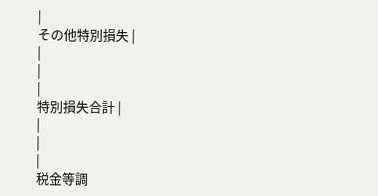|
その他特別損失 |
|
|
|
特別損失合計 |
|
|
|
税金等調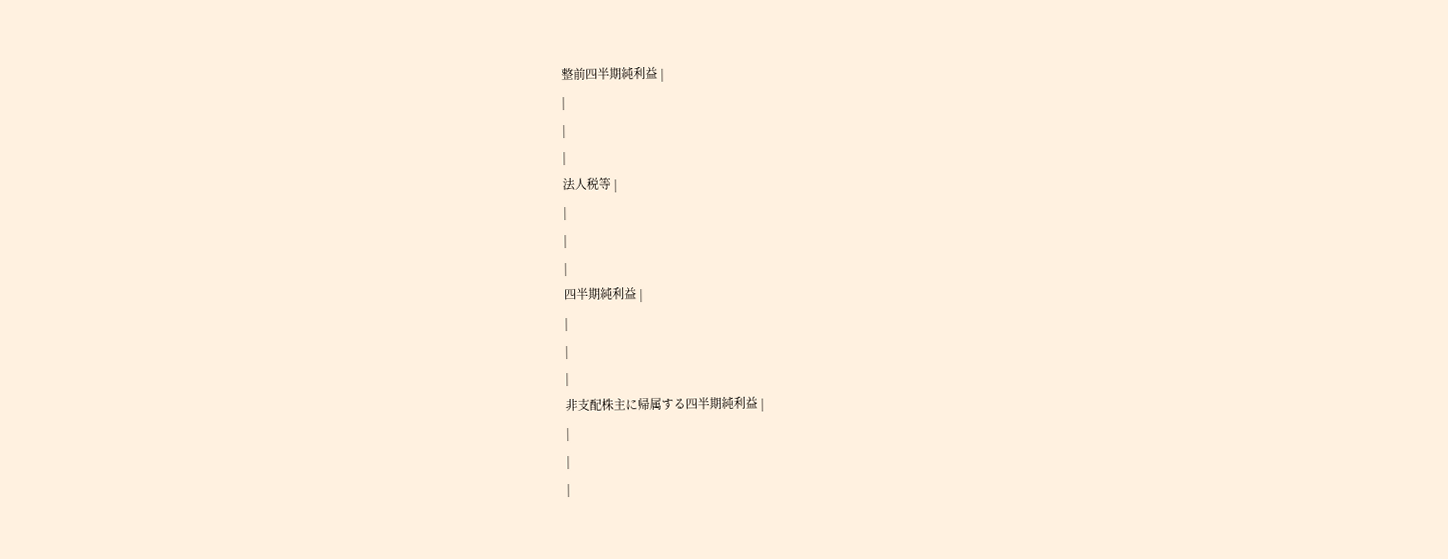整前四半期純利益 |
|
|
|
法人税等 |
|
|
|
四半期純利益 |
|
|
|
非支配株主に帰属する四半期純利益 |
|
|
|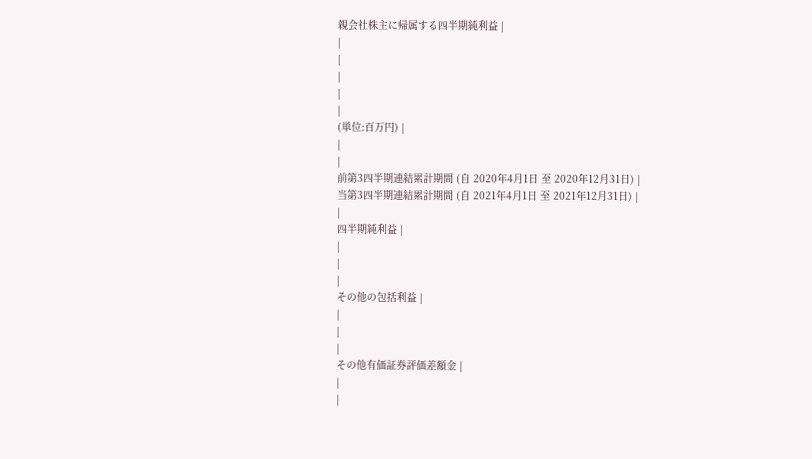親会社株主に帰属する四半期純利益 |
|
|
|
|
|
(単位:百万円) |
|
|
前第3四半期連結累計期間 (自 2020年4月1日 至 2020年12月31日) |
当第3四半期連結累計期間 (自 2021年4月1日 至 2021年12月31日) |
|
四半期純利益 |
|
|
|
その他の包括利益 |
|
|
|
その他有価証券評価差額金 |
|
|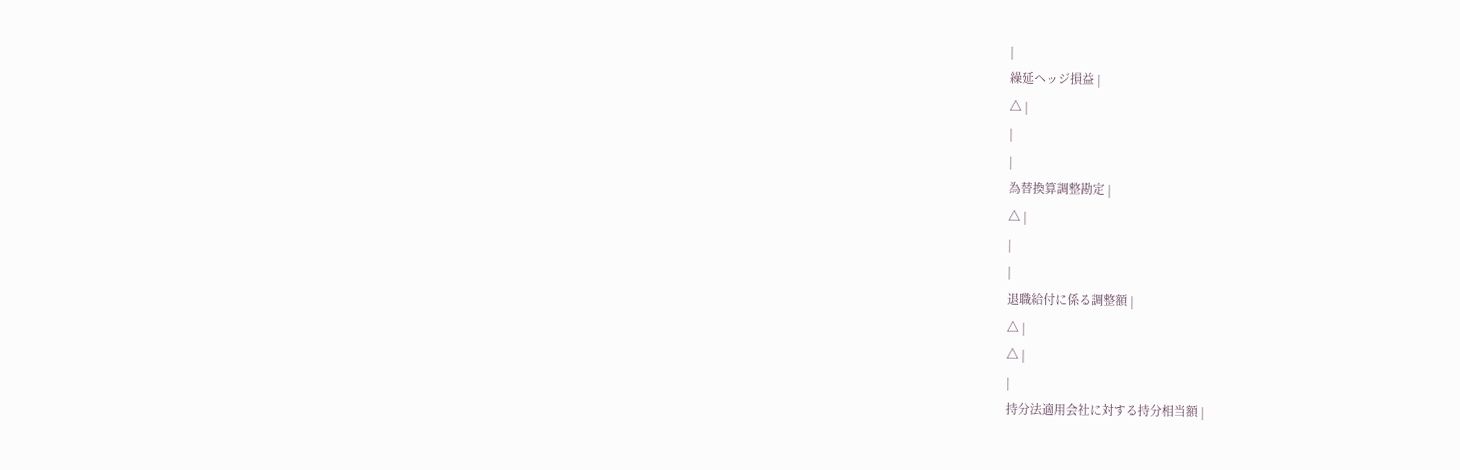|
繰延ヘッジ損益 |
△ |
|
|
為替換算調整勘定 |
△ |
|
|
退職給付に係る調整額 |
△ |
△ |
|
持分法適用会社に対する持分相当額 |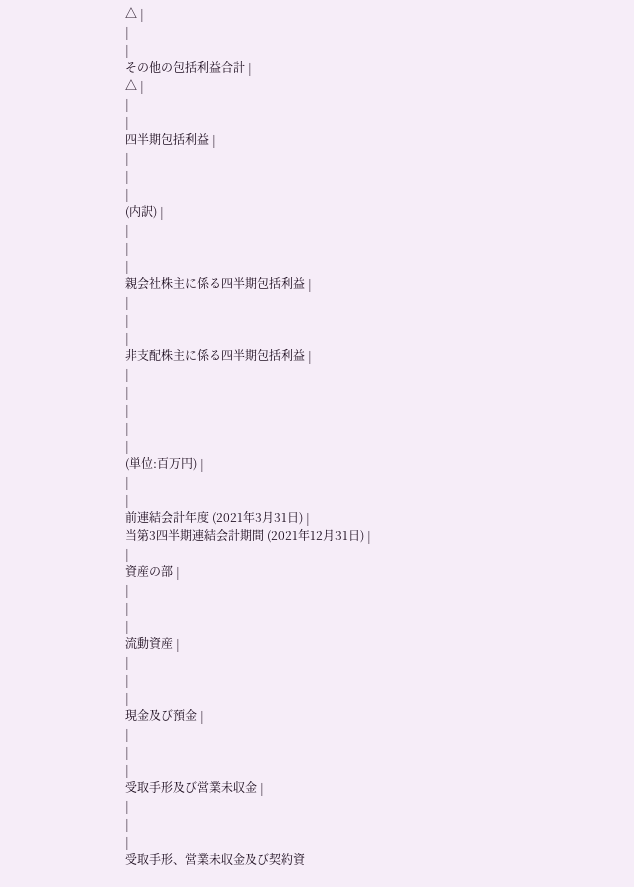△ |
|
|
その他の包括利益合計 |
△ |
|
|
四半期包括利益 |
|
|
|
(内訳) |
|
|
|
親会社株主に係る四半期包括利益 |
|
|
|
非支配株主に係る四半期包括利益 |
|
|
|
|
|
(単位:百万円) |
|
|
前連結会計年度 (2021年3月31日) |
当第3四半期連結会計期間 (2021年12月31日) |
|
資産の部 |
|
|
|
流動資産 |
|
|
|
現金及び預金 |
|
|
|
受取手形及び営業未収金 |
|
|
|
受取手形、営業未収金及び契約資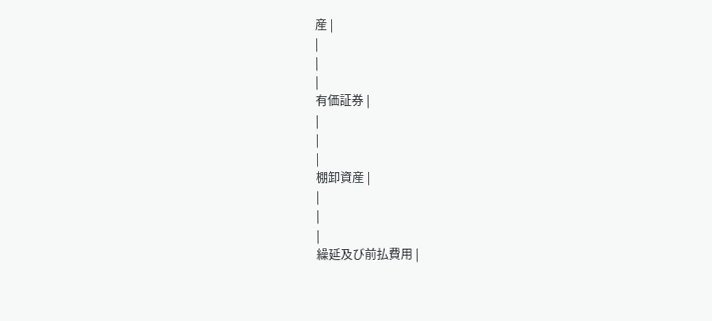産 |
|
|
|
有価証券 |
|
|
|
棚卸資産 |
|
|
|
繰延及び前払費用 |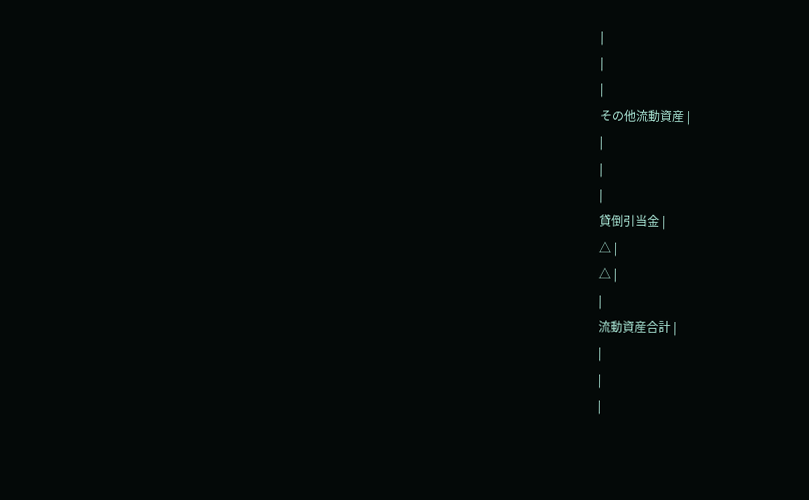|
|
|
その他流動資産 |
|
|
|
貸倒引当金 |
△ |
△ |
|
流動資産合計 |
|
|
|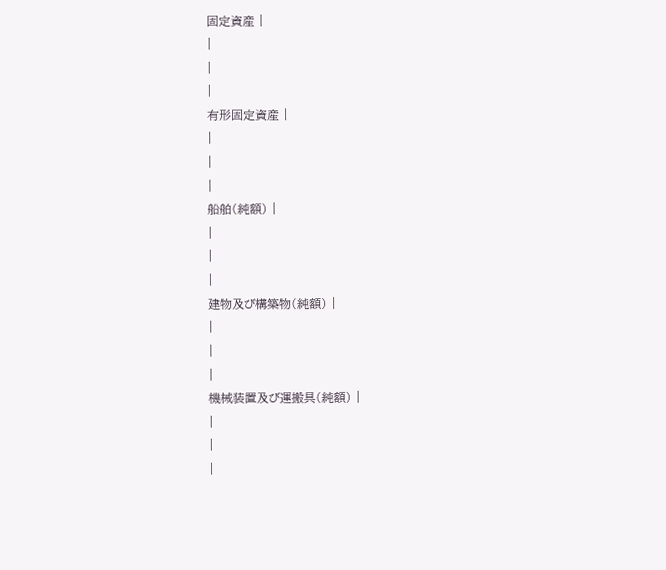固定資産 |
|
|
|
有形固定資産 |
|
|
|
船舶(純額) |
|
|
|
建物及び構築物(純額) |
|
|
|
機械装置及び運搬具(純額) |
|
|
|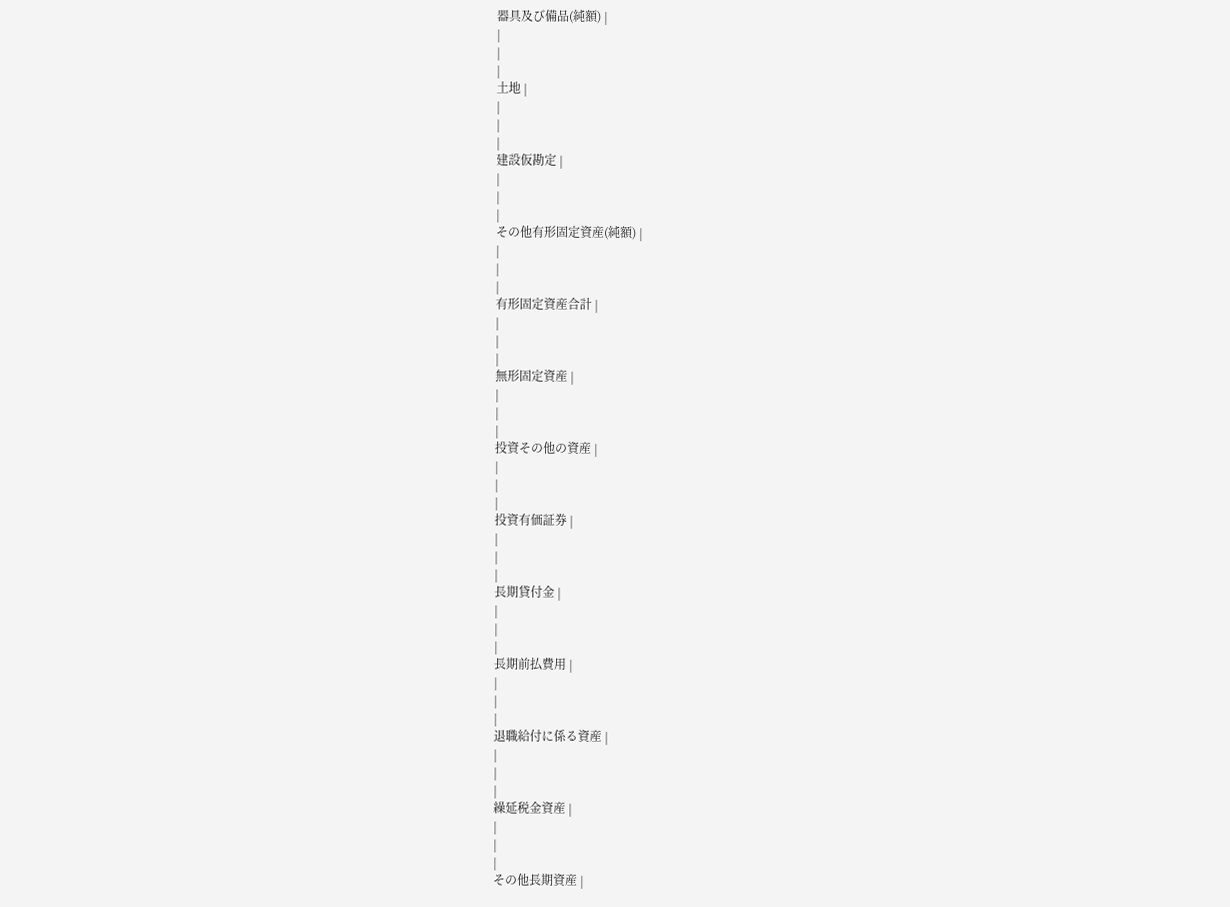器具及び備品(純額) |
|
|
|
土地 |
|
|
|
建設仮勘定 |
|
|
|
その他有形固定資産(純額) |
|
|
|
有形固定資産合計 |
|
|
|
無形固定資産 |
|
|
|
投資その他の資産 |
|
|
|
投資有価証券 |
|
|
|
長期貸付金 |
|
|
|
長期前払費用 |
|
|
|
退職給付に係る資産 |
|
|
|
繰延税金資産 |
|
|
|
その他長期資産 |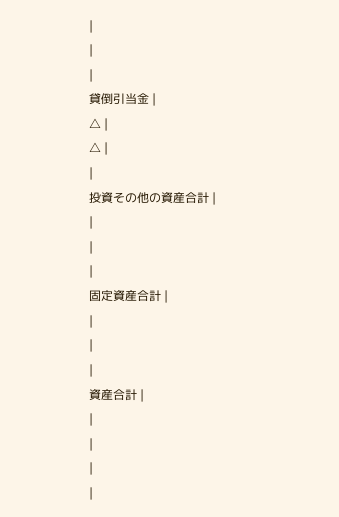|
|
|
貸倒引当金 |
△ |
△ |
|
投資その他の資産合計 |
|
|
|
固定資産合計 |
|
|
|
資産合計 |
|
|
|
|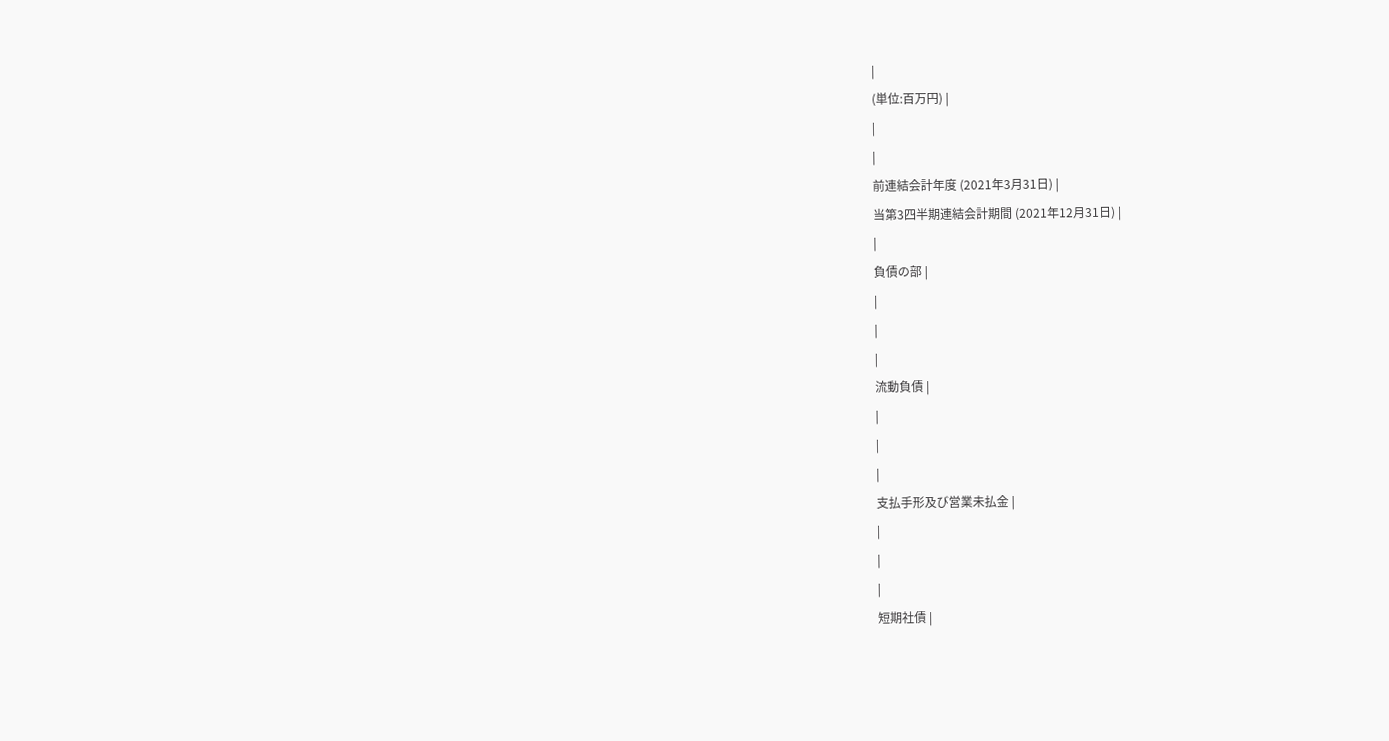|
(単位:百万円) |
|
|
前連結会計年度 (2021年3月31日) |
当第3四半期連結会計期間 (2021年12月31日) |
|
負債の部 |
|
|
|
流動負債 |
|
|
|
支払手形及び営業未払金 |
|
|
|
短期社債 |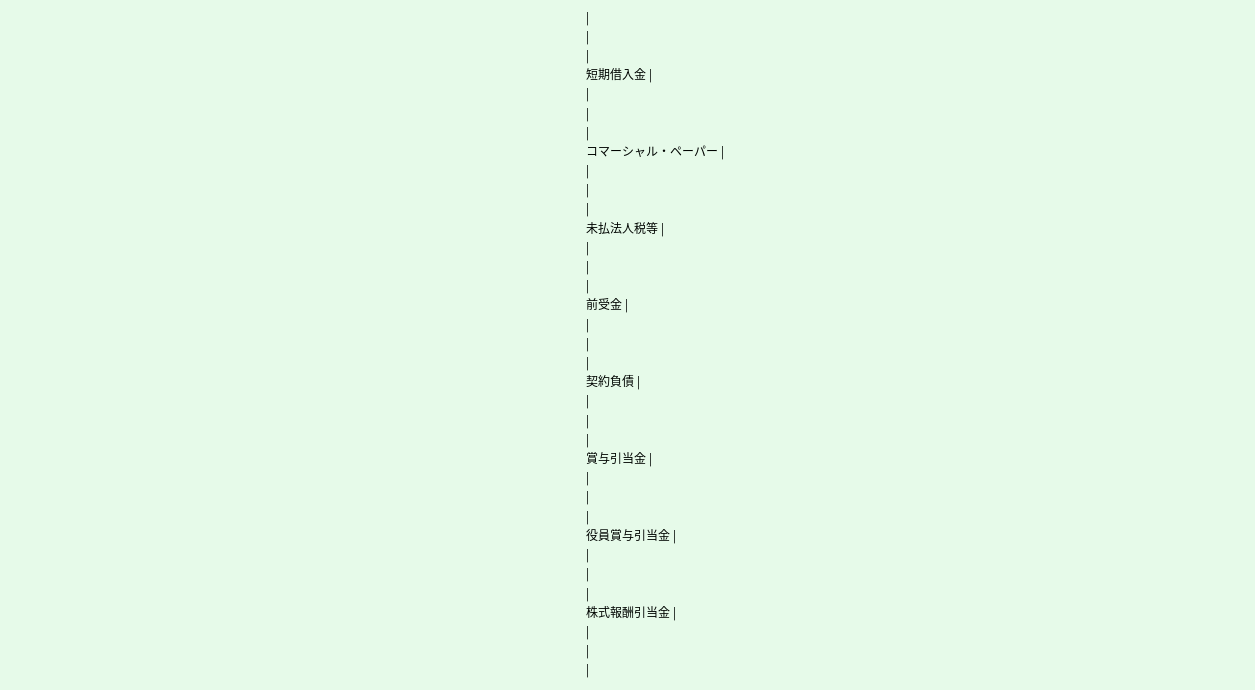|
|
|
短期借入金 |
|
|
|
コマーシャル・ペーパー |
|
|
|
未払法人税等 |
|
|
|
前受金 |
|
|
|
契約負債 |
|
|
|
賞与引当金 |
|
|
|
役員賞与引当金 |
|
|
|
株式報酬引当金 |
|
|
|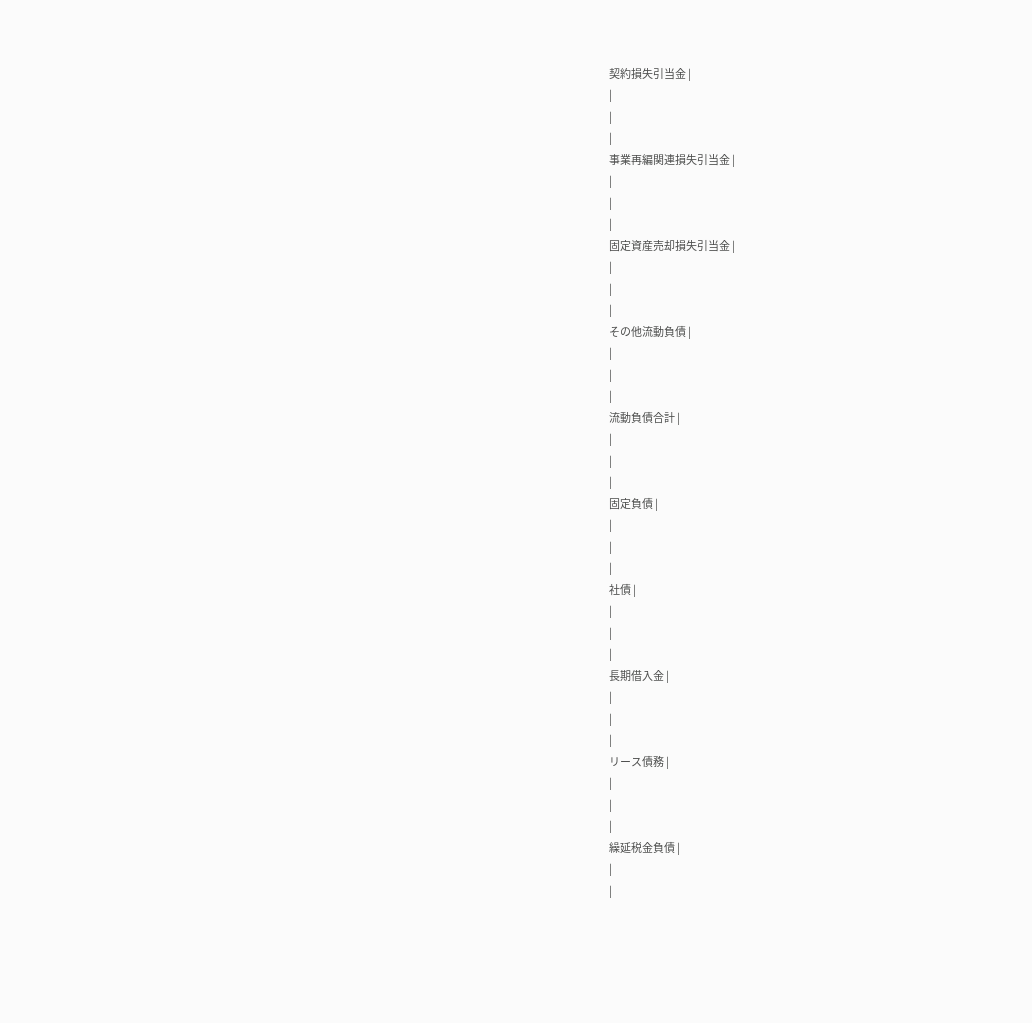契約損失引当金 |
|
|
|
事業再編関連損失引当金 |
|
|
|
固定資産売却損失引当金 |
|
|
|
その他流動負債 |
|
|
|
流動負債合計 |
|
|
|
固定負債 |
|
|
|
社債 |
|
|
|
長期借入金 |
|
|
|
リース債務 |
|
|
|
繰延税金負債 |
|
|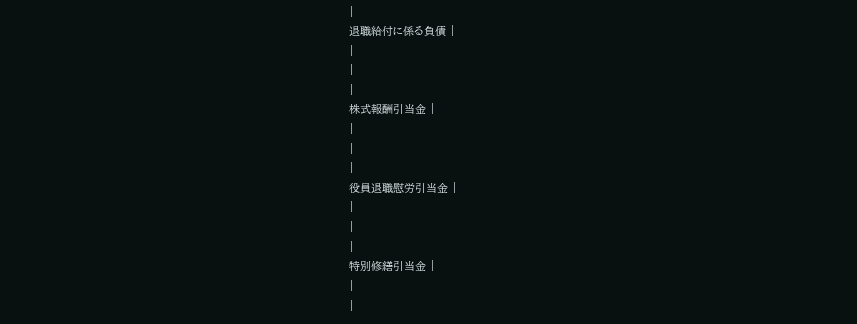|
退職給付に係る負債 |
|
|
|
株式報酬引当金 |
|
|
|
役員退職慰労引当金 |
|
|
|
特別修繕引当金 |
|
|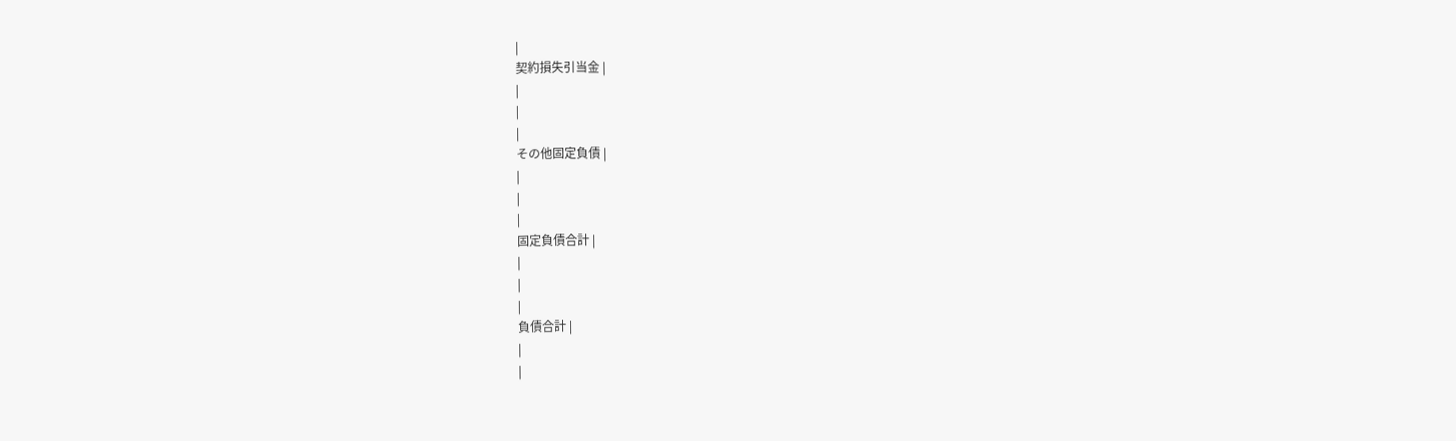|
契約損失引当金 |
|
|
|
その他固定負債 |
|
|
|
固定負債合計 |
|
|
|
負債合計 |
|
|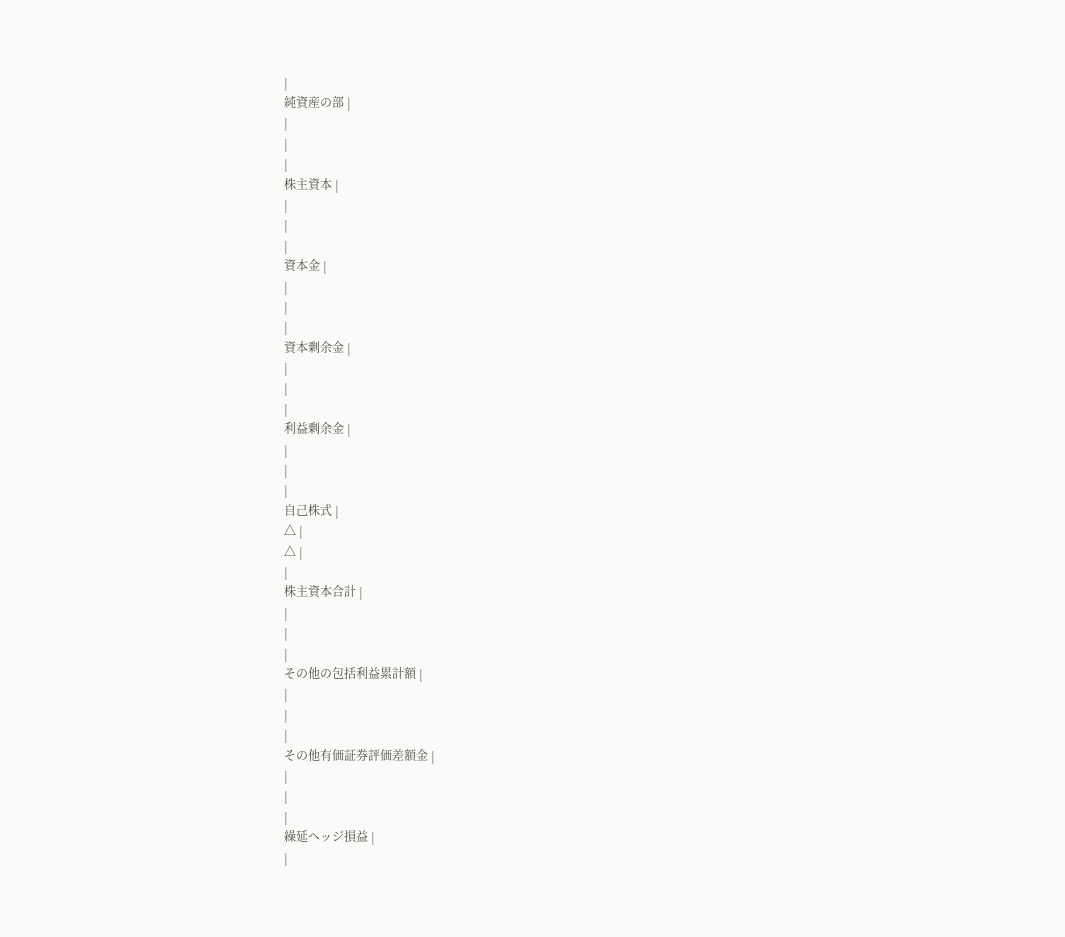|
純資産の部 |
|
|
|
株主資本 |
|
|
|
資本金 |
|
|
|
資本剰余金 |
|
|
|
利益剰余金 |
|
|
|
自己株式 |
△ |
△ |
|
株主資本合計 |
|
|
|
その他の包括利益累計額 |
|
|
|
その他有価証券評価差額金 |
|
|
|
繰延ヘッジ損益 |
|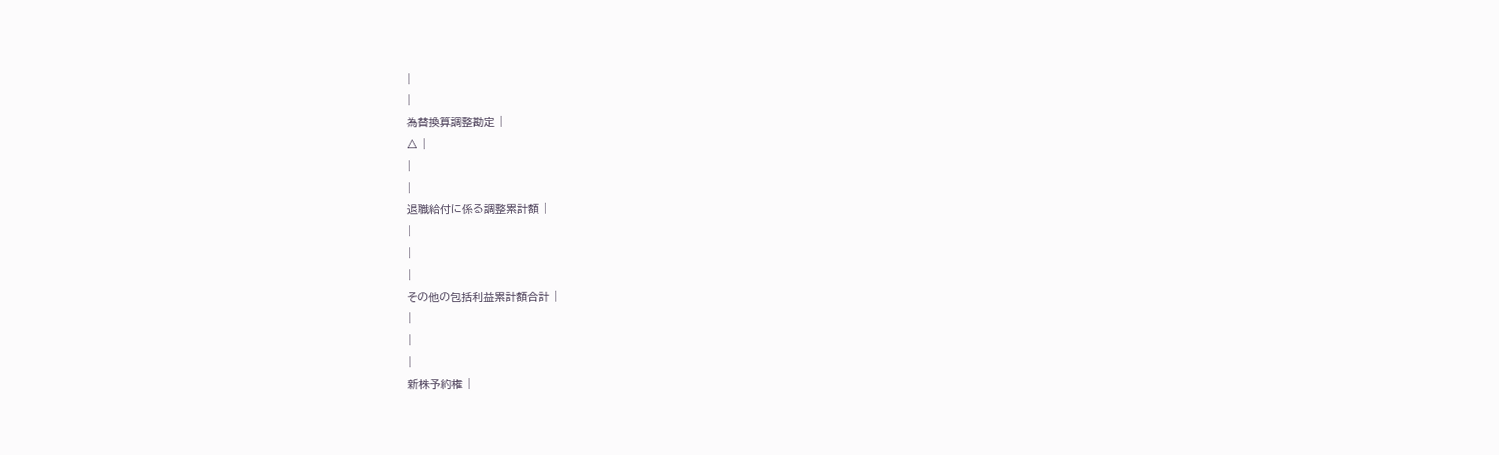|
|
為替換算調整勘定 |
△ |
|
|
退職給付に係る調整累計額 |
|
|
|
その他の包括利益累計額合計 |
|
|
|
新株予約権 |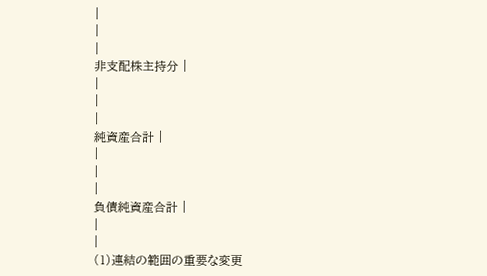|
|
|
非支配株主持分 |
|
|
|
純資産合計 |
|
|
|
負債純資産合計 |
|
|
(1)連結の範囲の重要な変更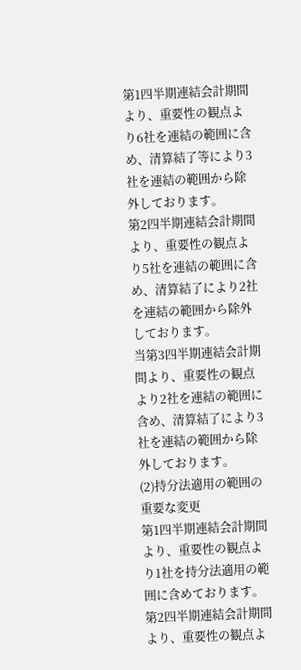第1四半期連結会計期間より、重要性の観点より6社を連結の範囲に含め、清算結了等により3社を連結の範囲から除外しております。
第2四半期連結会計期間より、重要性の観点より5社を連結の範囲に含め、清算結了により2社を連結の範囲から除外しております。
当第3四半期連結会計期間より、重要性の観点より2社を連結の範囲に含め、清算結了により3社を連結の範囲から除外しております。
(2)持分法適用の範囲の重要な変更
第1四半期連結会計期間より、重要性の観点より1社を持分法適用の範囲に含めております。
第2四半期連結会計期間より、重要性の観点よ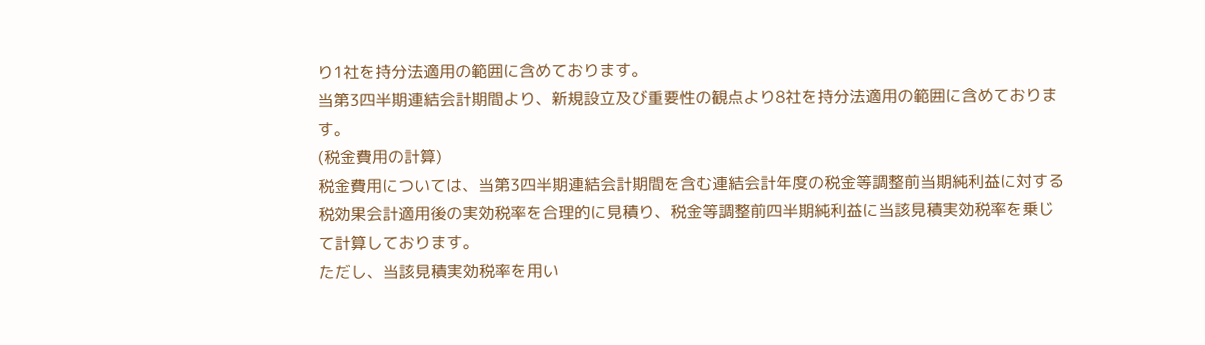り1社を持分法適用の範囲に含めております。
当第3四半期連結会計期間より、新規設立及び重要性の観点より8社を持分法適用の範囲に含めております。
(税金費用の計算)
税金費用については、当第3四半期連結会計期間を含む連結会計年度の税金等調整前当期純利益に対する税効果会計適用後の実効税率を合理的に見積り、税金等調整前四半期純利益に当該見積実効税率を乗じて計算しております。
ただし、当該見積実効税率を用い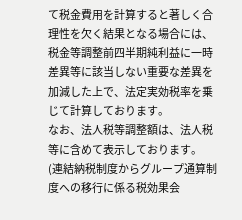て税金費用を計算すると著しく合理性を欠く結果となる場合には、税金等調整前四半期純利益に一時差異等に該当しない重要な差異を加減した上で、法定実効税率を乗じて計算しております。
なお、法人税等調整額は、法人税等に含めて表示しております。
(連結納税制度からグループ通算制度への移行に係る税効果会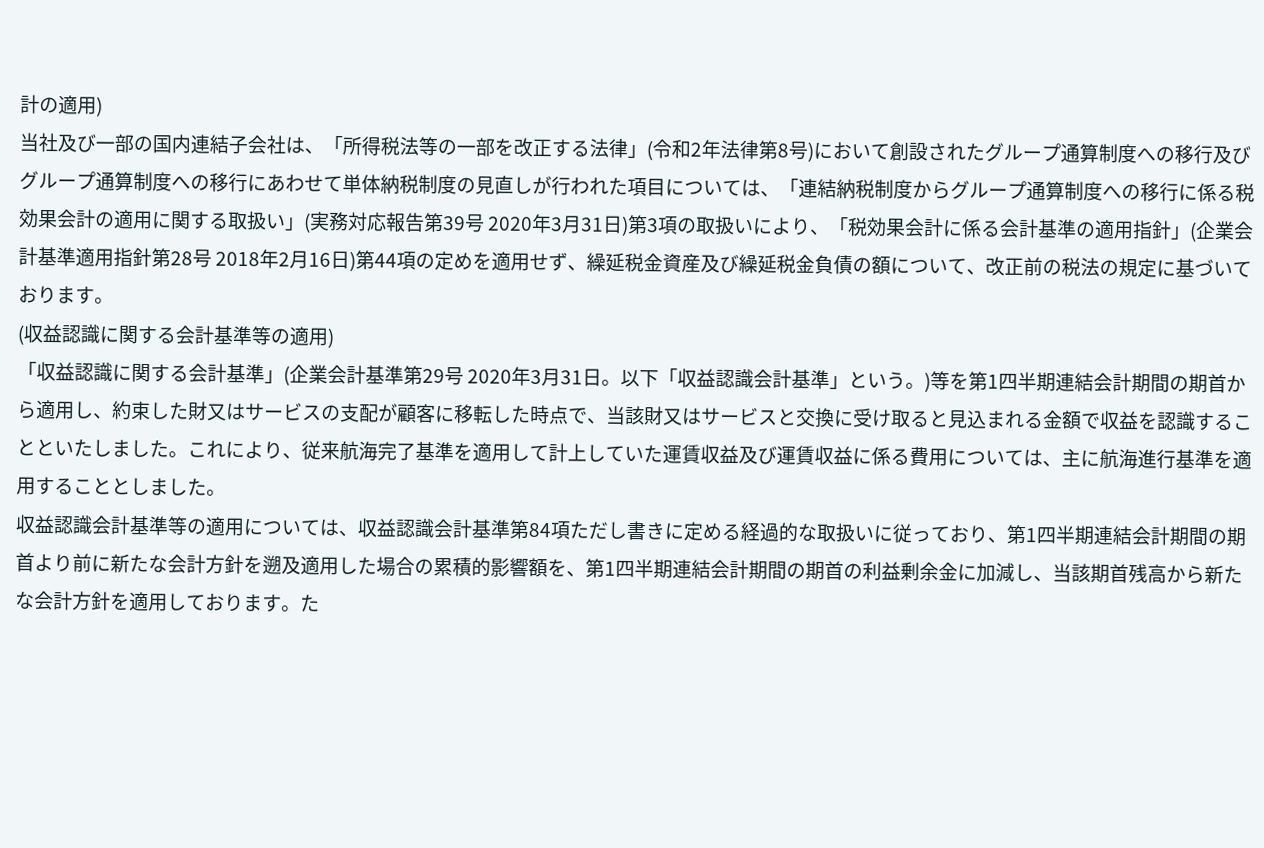計の適用)
当社及び一部の国内連結子会社は、「所得税法等の一部を改正する法律」(令和2年法律第8号)において創設されたグループ通算制度への移行及びグループ通算制度への移行にあわせて単体納税制度の見直しが行われた項目については、「連結納税制度からグループ通算制度への移行に係る税効果会計の適用に関する取扱い」(実務対応報告第39号 2020年3月31日)第3項の取扱いにより、「税効果会計に係る会計基準の適用指針」(企業会計基準適用指針第28号 2018年2月16日)第44項の定めを適用せず、繰延税金資産及び繰延税金負債の額について、改正前の税法の規定に基づいております。
(収益認識に関する会計基準等の適用)
「収益認識に関する会計基準」(企業会計基準第29号 2020年3月31日。以下「収益認識会計基準」という。)等を第1四半期連結会計期間の期首から適用し、約束した財又はサービスの支配が顧客に移転した時点で、当該財又はサービスと交換に受け取ると見込まれる金額で収益を認識することといたしました。これにより、従来航海完了基準を適用して計上していた運賃収益及び運賃収益に係る費用については、主に航海進行基準を適用することとしました。
収益認識会計基準等の適用については、収益認識会計基準第84項ただし書きに定める経過的な取扱いに従っており、第1四半期連結会計期間の期首より前に新たな会計方針を遡及適用した場合の累積的影響額を、第1四半期連結会計期間の期首の利益剰余金に加減し、当該期首残高から新たな会計方針を適用しております。た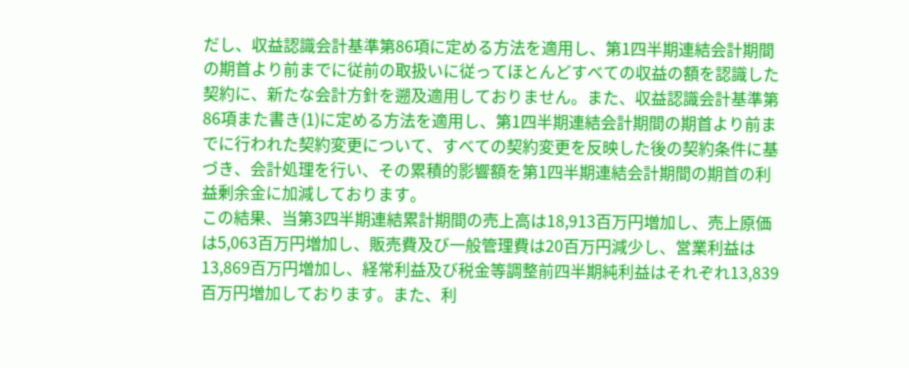だし、収益認識会計基準第86項に定める方法を適用し、第1四半期連結会計期間の期首より前までに従前の取扱いに従ってほとんどすべての収益の額を認識した契約に、新たな会計方針を遡及適用しておりません。また、収益認識会計基準第86項また書き(1)に定める方法を適用し、第1四半期連結会計期間の期首より前までに行われた契約変更について、すべての契約変更を反映した後の契約条件に基づき、会計処理を行い、その累積的影響額を第1四半期連結会計期間の期首の利益剰余金に加減しております。
この結果、当第3四半期連結累計期間の売上高は18,913百万円増加し、売上原価は5,063百万円増加し、販売費及び一般管理費は20百万円減少し、営業利益は13,869百万円増加し、経常利益及び税金等調整前四半期純利益はそれぞれ13,839百万円増加しております。また、利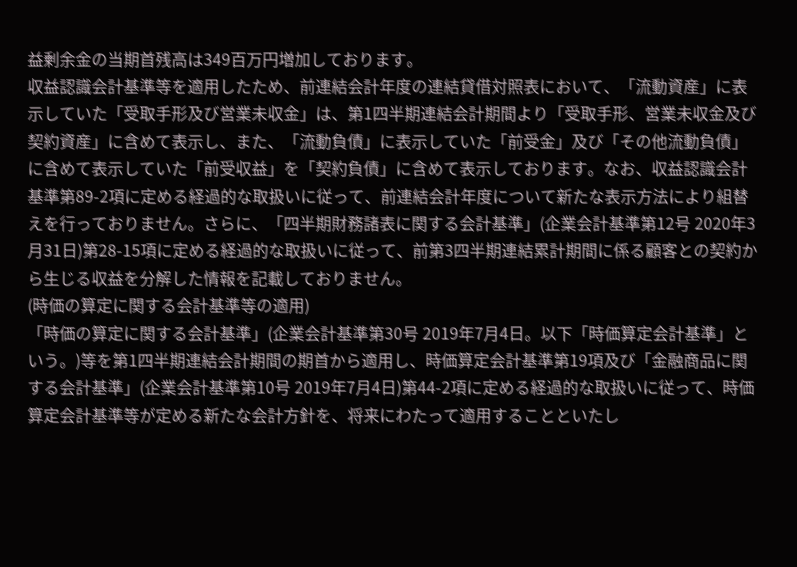益剰余金の当期首残高は349百万円増加しております。
収益認識会計基準等を適用したため、前連結会計年度の連結貸借対照表において、「流動資産」に表示していた「受取手形及び営業未収金」は、第1四半期連結会計期間より「受取手形、営業未収金及び契約資産」に含めて表示し、また、「流動負債」に表示していた「前受金」及び「その他流動負債」に含めて表示していた「前受収益」を「契約負債」に含めて表示しております。なお、収益認識会計基準第89-2項に定める経過的な取扱いに従って、前連結会計年度について新たな表示方法により組替えを行っておりません。さらに、「四半期財務諸表に関する会計基準」(企業会計基準第12号 2020年3月31日)第28-15項に定める経過的な取扱いに従って、前第3四半期連結累計期間に係る顧客との契約から生じる収益を分解した情報を記載しておりません。
(時価の算定に関する会計基準等の適用)
「時価の算定に関する会計基準」(企業会計基準第30号 2019年7月4日。以下「時価算定会計基準」という。)等を第1四半期連結会計期間の期首から適用し、時価算定会計基準第19項及び「金融商品に関する会計基準」(企業会計基準第10号 2019年7月4日)第44-2項に定める経過的な取扱いに従って、時価算定会計基準等が定める新たな会計方針を、将来にわたって適用することといたし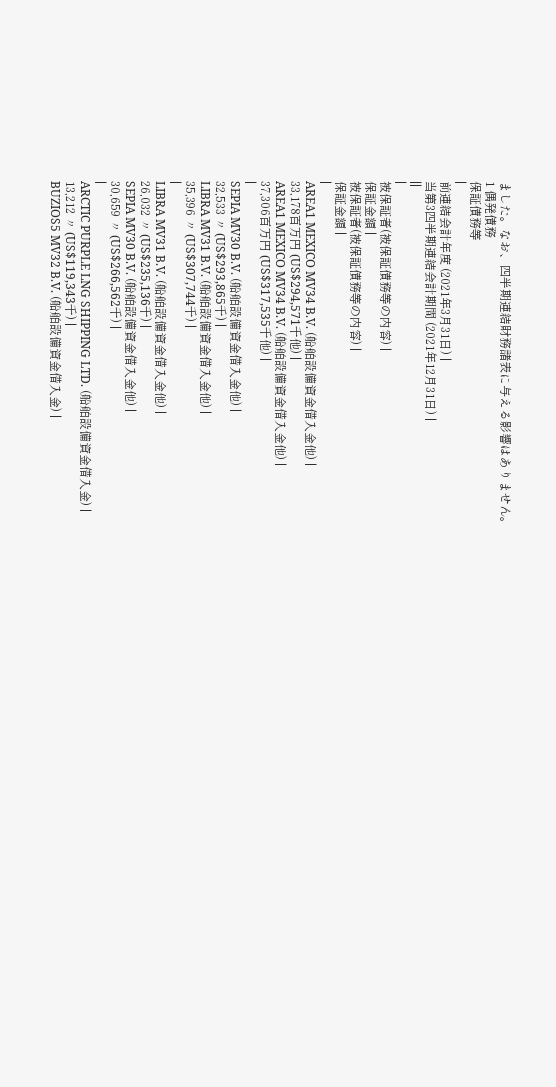ました。なお、四半期連結財務諸表に与える影響はありません。
1 偶発債務
保証債務等
|
前連結会計年度 (2021年3月31日) |
当第3四半期連結会計期間 (2021年12月31日) |
||
|
被保証者(被保証債務等の内容) |
保証金額 |
被保証者(被保証債務等の内容) |
保証金額 |
|
AREA1 MEXICO MV34 B.V. (船舶設備資金借入金他) |
33,178百万円 (US$294,571千他) |
AREA1 MEXICO MV34 B.V. (船舶設備資金借入金他) |
37,306百万円 (US$317,535千他) |
|
SEPIA MV30 B.V. (船舶設備資金借入金他) |
32,533 〃 (US$293,865千) |
LIBRA MV31 B.V. (船舶設備資金借入金他) |
35,396 〃 (US$307,744千) |
|
LIBRA MV31 B.V. (船舶設備資金借入金他) |
26,032 〃 (US$235,136千) |
SEPIA MV30 B.V. (船舶設備資金借入金他) |
30,659 〃 (US$266,562千) |
|
ARCTIC PURPLE LNG SHIPPING LTD. (船舶設備資金借入金) |
13,212 〃 (US$119,343千) |
BUZIOS5 MV32 B.V. (船舶設備資金借入金) |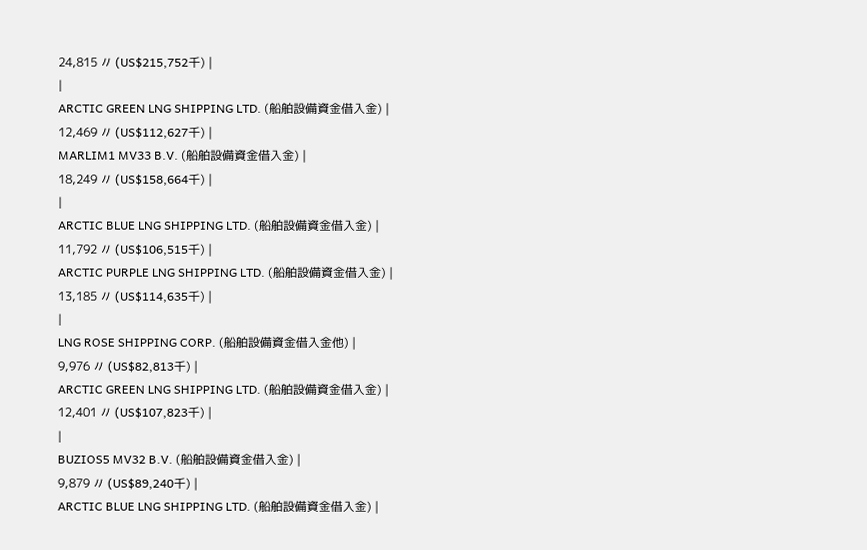24,815 〃 (US$215,752千) |
|
ARCTIC GREEN LNG SHIPPING LTD. (船舶設備資金借入金) |
12,469 〃 (US$112,627千) |
MARLIM1 MV33 B.V. (船舶設備資金借入金) |
18,249 〃 (US$158,664千) |
|
ARCTIC BLUE LNG SHIPPING LTD. (船舶設備資金借入金) |
11,792 〃 (US$106,515千) |
ARCTIC PURPLE LNG SHIPPING LTD. (船舶設備資金借入金) |
13,185 〃 (US$114,635千) |
|
LNG ROSE SHIPPING CORP. (船舶設備資金借入金他) |
9,976 〃 (US$82,813千) |
ARCTIC GREEN LNG SHIPPING LTD. (船舶設備資金借入金) |
12,401 〃 (US$107,823千) |
|
BUZIOS5 MV32 B.V. (船舶設備資金借入金) |
9,879 〃 (US$89,240千) |
ARCTIC BLUE LNG SHIPPING LTD. (船舶設備資金借入金) |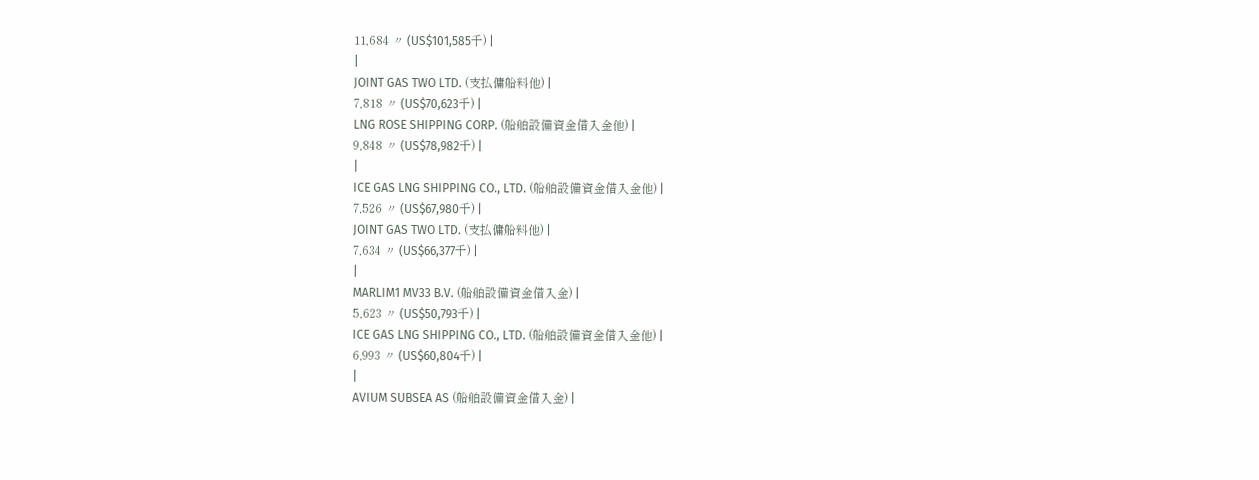11,684 〃 (US$101,585千) |
|
JOINT GAS TWO LTD. (支払傭船料他) |
7,818 〃 (US$70,623千) |
LNG ROSE SHIPPING CORP. (船舶設備資金借入金他) |
9,848 〃 (US$78,982千) |
|
ICE GAS LNG SHIPPING CO., LTD. (船舶設備資金借入金他) |
7,526 〃 (US$67,980千) |
JOINT GAS TWO LTD. (支払傭船料他) |
7,634 〃 (US$66,377千) |
|
MARLIM1 MV33 B.V. (船舶設備資金借入金) |
5,623 〃 (US$50,793千) |
ICE GAS LNG SHIPPING CO., LTD. (船舶設備資金借入金他) |
6,993 〃 (US$60,804千) |
|
AVIUM SUBSEA AS (船舶設備資金借入金) |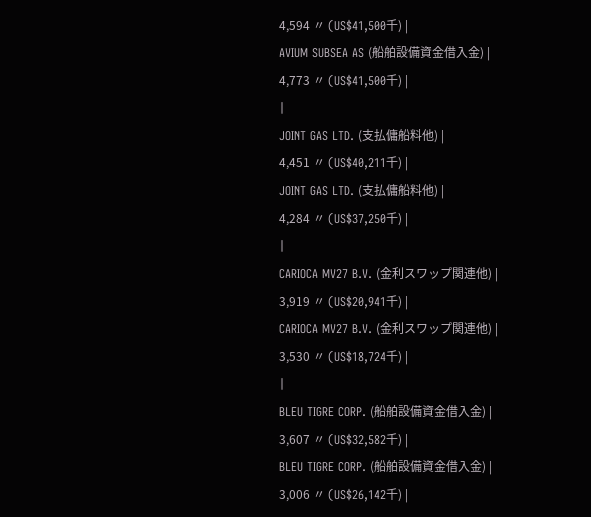4,594 〃 (US$41,500千) |
AVIUM SUBSEA AS (船舶設備資金借入金) |
4,773 〃 (US$41,500千) |
|
JOINT GAS LTD. (支払傭船料他) |
4,451 〃 (US$40,211千) |
JOINT GAS LTD. (支払傭船料他) |
4,284 〃 (US$37,250千) |
|
CARIOCA MV27 B.V. (金利スワップ関連他) |
3,919 〃 (US$20,941千) |
CARIOCA MV27 B.V. (金利スワップ関連他) |
3,530 〃 (US$18,724千) |
|
BLEU TIGRE CORP. (船舶設備資金借入金) |
3,607 〃 (US$32,582千) |
BLEU TIGRE CORP. (船舶設備資金借入金) |
3,006 〃 (US$26,142千) |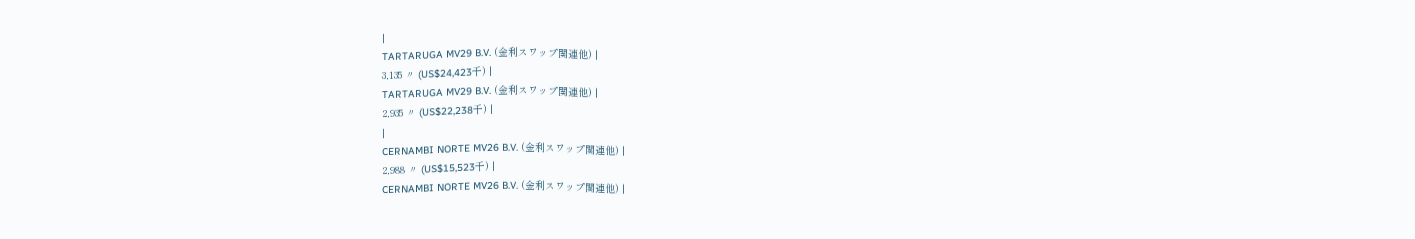|
TARTARUGA MV29 B.V. (金利スワップ関連他) |
3,135 〃 (US$24,423千) |
TARTARUGA MV29 B.V. (金利スワップ関連他) |
2,935 〃 (US$22,238千) |
|
CERNAMBI NORTE MV26 B.V. (金利スワップ関連他) |
2,988 〃 (US$15,523千) |
CERNAMBI NORTE MV26 B.V. (金利スワップ関連他) |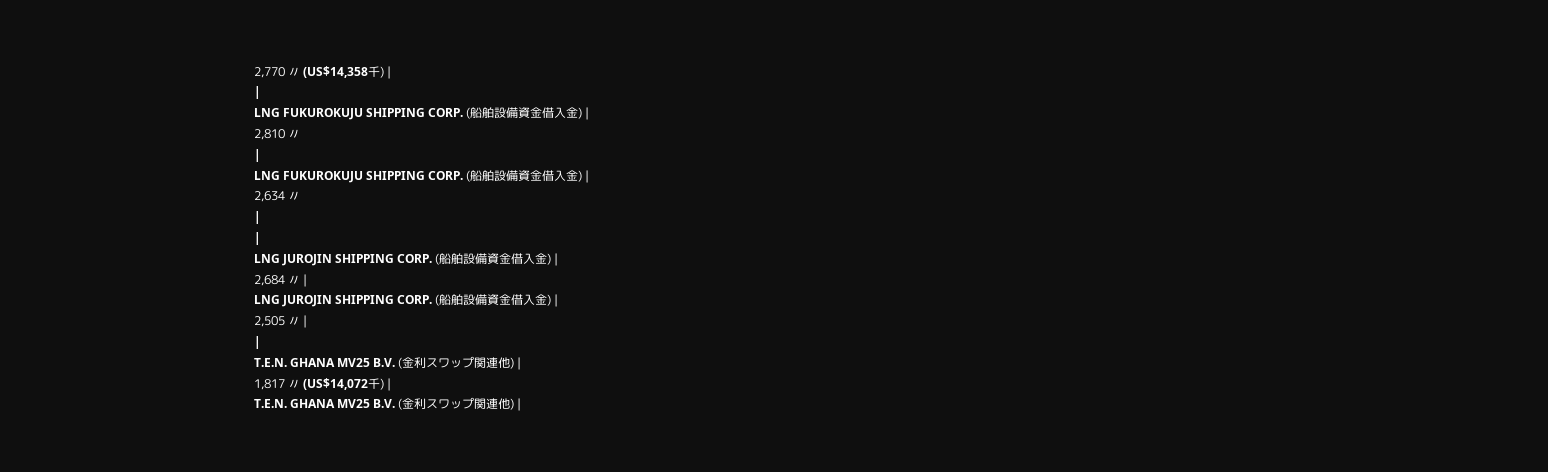2,770 〃 (US$14,358千) |
|
LNG FUKUROKUJU SHIPPING CORP. (船舶設備資金借入金) |
2,810 〃
|
LNG FUKUROKUJU SHIPPING CORP. (船舶設備資金借入金) |
2,634 〃
|
|
LNG JUROJIN SHIPPING CORP. (船舶設備資金借入金) |
2,684 〃 |
LNG JUROJIN SHIPPING CORP. (船舶設備資金借入金) |
2,505 〃 |
|
T.E.N. GHANA MV25 B.V. (金利スワップ関連他) |
1,817 〃 (US$14,072千) |
T.E.N. GHANA MV25 B.V. (金利スワップ関連他) |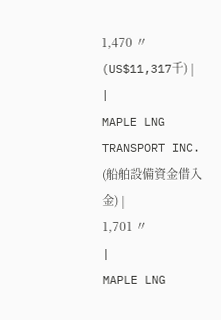1,470 〃 (US$11,317千) |
|
MAPLE LNG TRANSPORT INC. (船舶設備資金借入金) |
1,701 〃
|
MAPLE LNG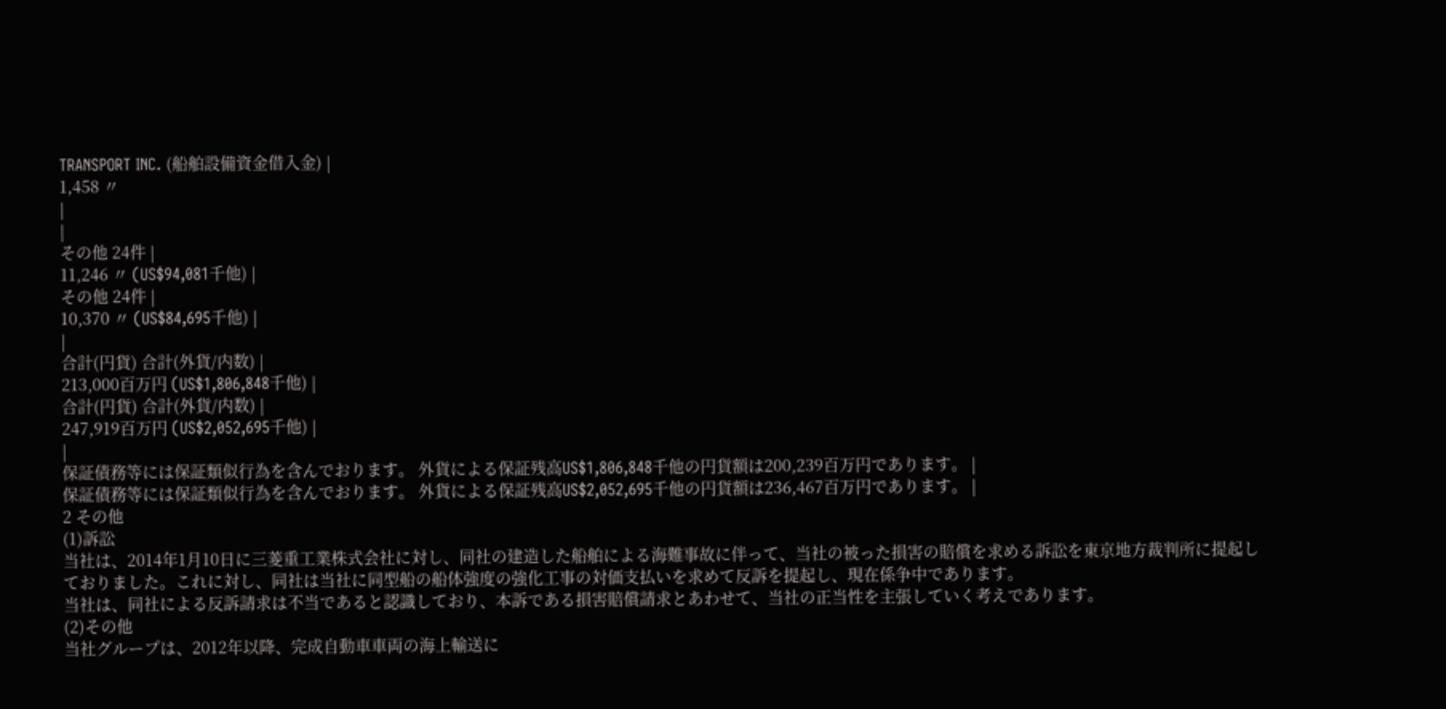TRANSPORT INC. (船舶設備資金借入金) |
1,458 〃
|
|
その他 24件 |
11,246 〃 (US$94,081千他) |
その他 24件 |
10,370 〃 (US$84,695千他) |
|
合計(円貨) 合計(外貨/内数) |
213,000百万円 (US$1,806,848千他) |
合計(円貨) 合計(外貨/内数) |
247,919百万円 (US$2,052,695千他) |
|
保証債務等には保証類似行為を含んでおります。 外貨による保証残高US$1,806,848千他の円貨額は200,239百万円であります。 |
保証債務等には保証類似行為を含んでおります。 外貨による保証残高US$2,052,695千他の円貨額は236,467百万円であります。 |
2 その他
(1)訴訟
当社は、2014年1月10日に三菱重工業株式会社に対し、同社の建造した船舶による海難事故に伴って、当社の被った損害の賠償を求める訴訟を東京地方裁判所に提起しておりました。これに対し、同社は当社に同型船の船体強度の強化工事の対価支払いを求めて反訴を提起し、現在係争中であります。
当社は、同社による反訴請求は不当であると認識しており、本訴である損害賠償請求とあわせて、当社の正当性を主張していく考えであります。
(2)その他
当社グループは、2012年以降、完成自動車車両の海上輸送に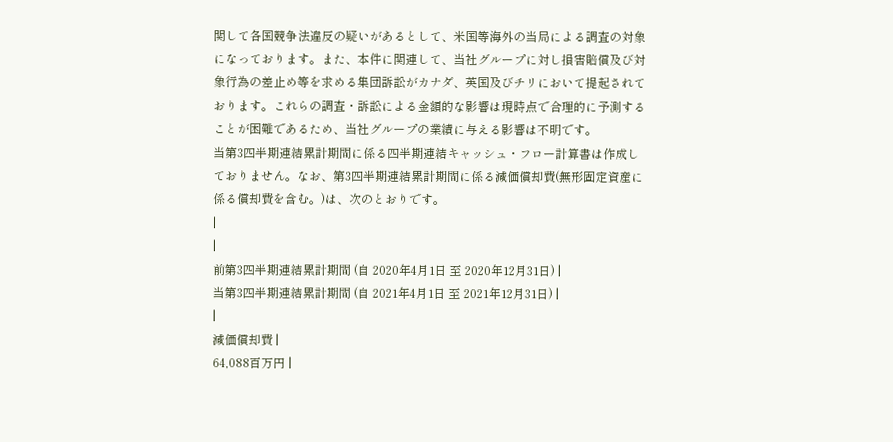関して各国競争法違反の疑いがあるとして、米国等海外の当局による調査の対象になっております。また、本件に関連して、当社グループに対し損害賠償及び対象行為の差止め等を求める集団訴訟がカナダ、英国及びチリにおいて提起されております。これらの調査・訴訟による金額的な影響は現時点で合理的に予測することが困難であるため、当社グループの業績に与える影響は不明です。
当第3四半期連結累計期間に係る四半期連結キャッシュ・フロー計算書は作成しておりません。なお、第3四半期連結累計期間に係る減価償却費(無形固定資産に係る償却費を含む。)は、次のとおりです。
|
|
前第3四半期連結累計期間 (自 2020年4月1日 至 2020年12月31日) |
当第3四半期連結累計期間 (自 2021年4月1日 至 2021年12月31日) |
|
減価償却費 |
64,088百万円 |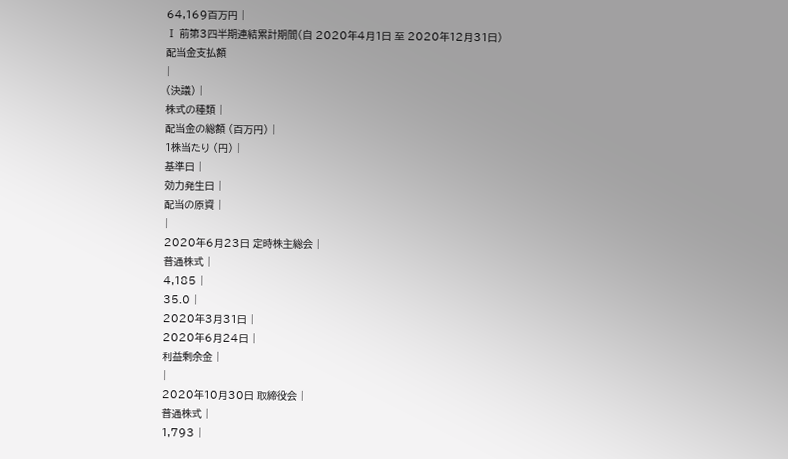64,169百万円 |
Ⅰ 前第3四半期連結累計期間(自 2020年4月1日 至 2020年12月31日)
配当金支払額
|
(決議) |
株式の種類 |
配当金の総額 (百万円) |
1株当たり (円) |
基準日 |
効力発生日 |
配当の原資 |
|
2020年6月23日 定時株主総会 |
普通株式 |
4,185 |
35.0 |
2020年3月31日 |
2020年6月24日 |
利益剰余金 |
|
2020年10月30日 取締役会 |
普通株式 |
1,793 |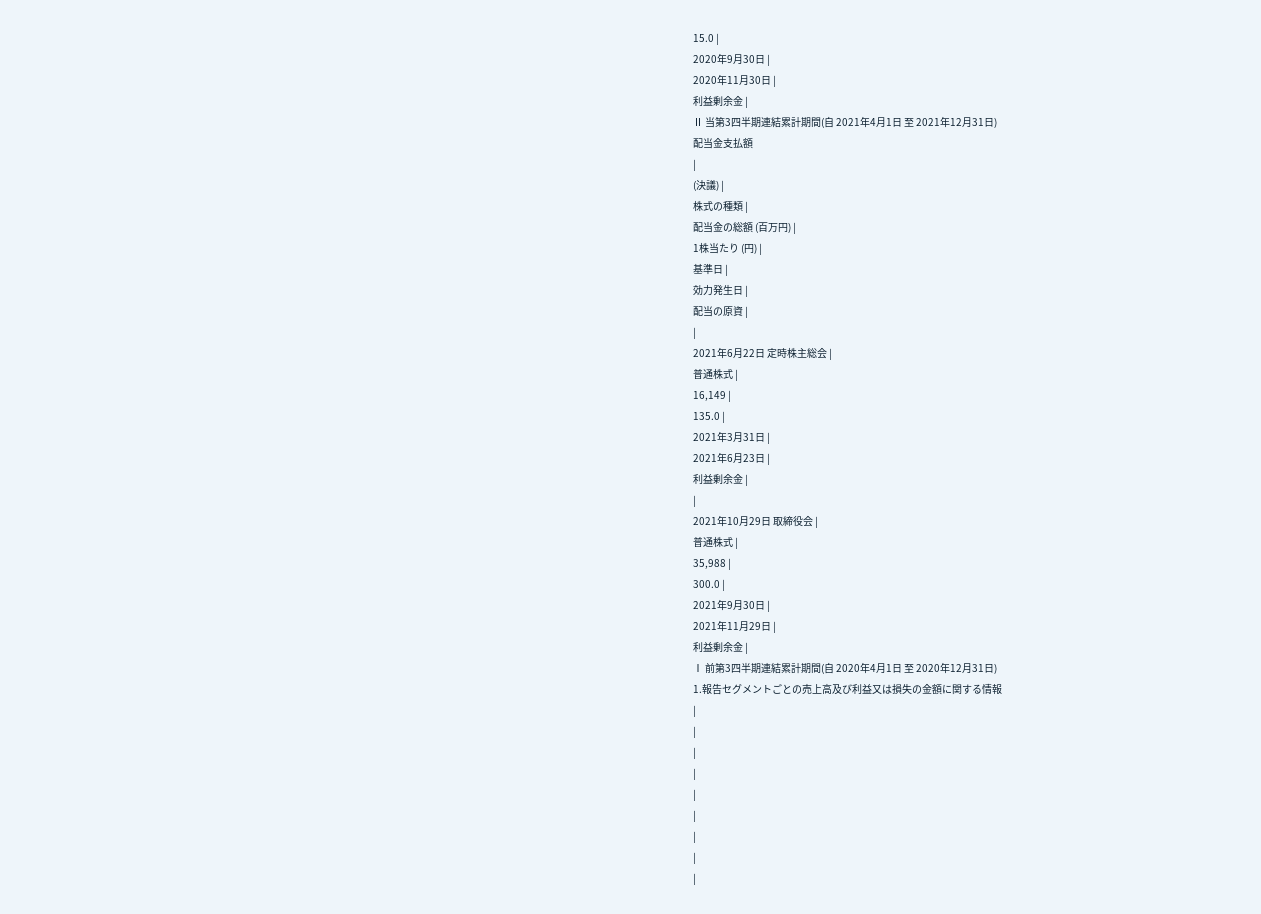15.0 |
2020年9月30日 |
2020年11月30日 |
利益剰余金 |
Ⅱ 当第3四半期連結累計期間(自 2021年4月1日 至 2021年12月31日)
配当金支払額
|
(決議) |
株式の種類 |
配当金の総額 (百万円) |
1株当たり (円) |
基準日 |
効力発生日 |
配当の原資 |
|
2021年6月22日 定時株主総会 |
普通株式 |
16,149 |
135.0 |
2021年3月31日 |
2021年6月23日 |
利益剰余金 |
|
2021年10月29日 取締役会 |
普通株式 |
35,988 |
300.0 |
2021年9月30日 |
2021年11月29日 |
利益剰余金 |
Ⅰ 前第3四半期連結累計期間(自 2020年4月1日 至 2020年12月31日)
1.報告セグメントごとの売上高及び利益又は損失の金額に関する情報
|
|
|
|
|
|
|
|
|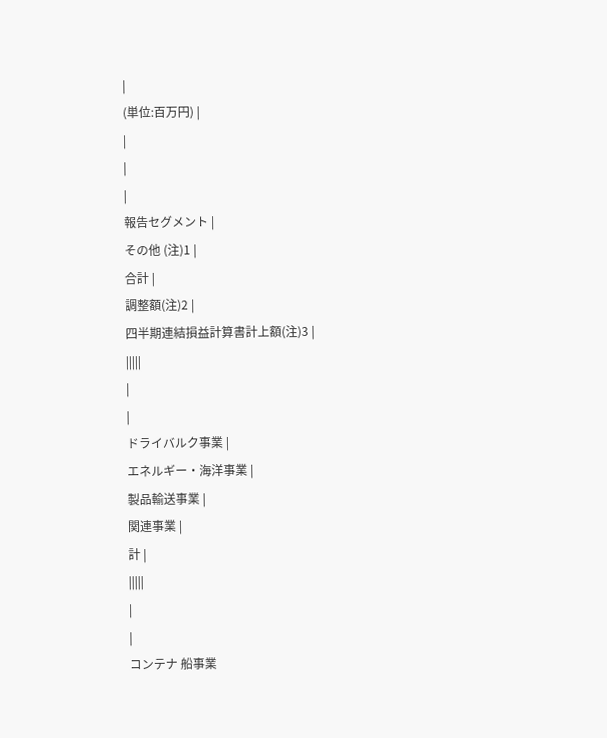|
(単位:百万円) |
|
|
|
報告セグメント |
その他 (注)1 |
合計 |
調整額(注)2 |
四半期連結損益計算書計上額(注)3 |
|||||
|
|
ドライバルク事業 |
エネルギー・海洋事業 |
製品輸送事業 |
関連事業 |
計 |
|||||
|
|
コンテナ 船事業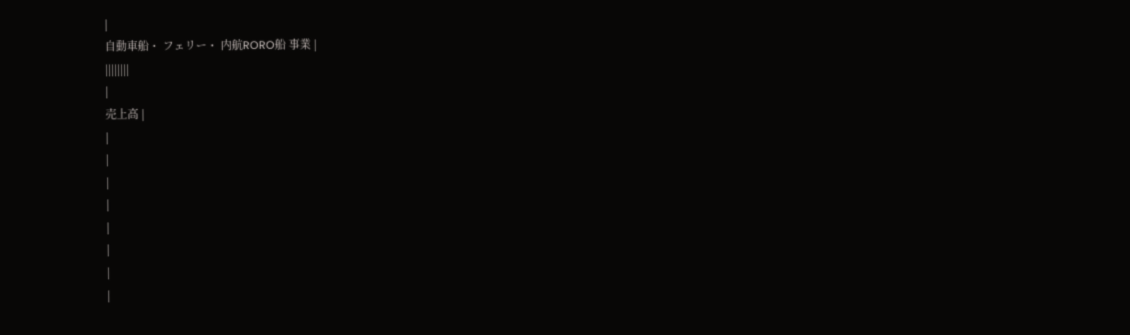|
自動車船・ フェリー・ 内航RORO船 事業 |
||||||||
|
売上高 |
|
|
|
|
|
|
|
|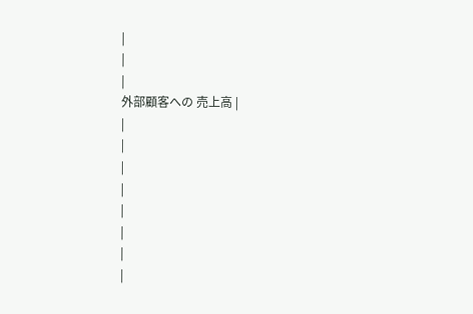|
|
|
外部顧客への 売上高 |
|
|
|
|
|
|
|
|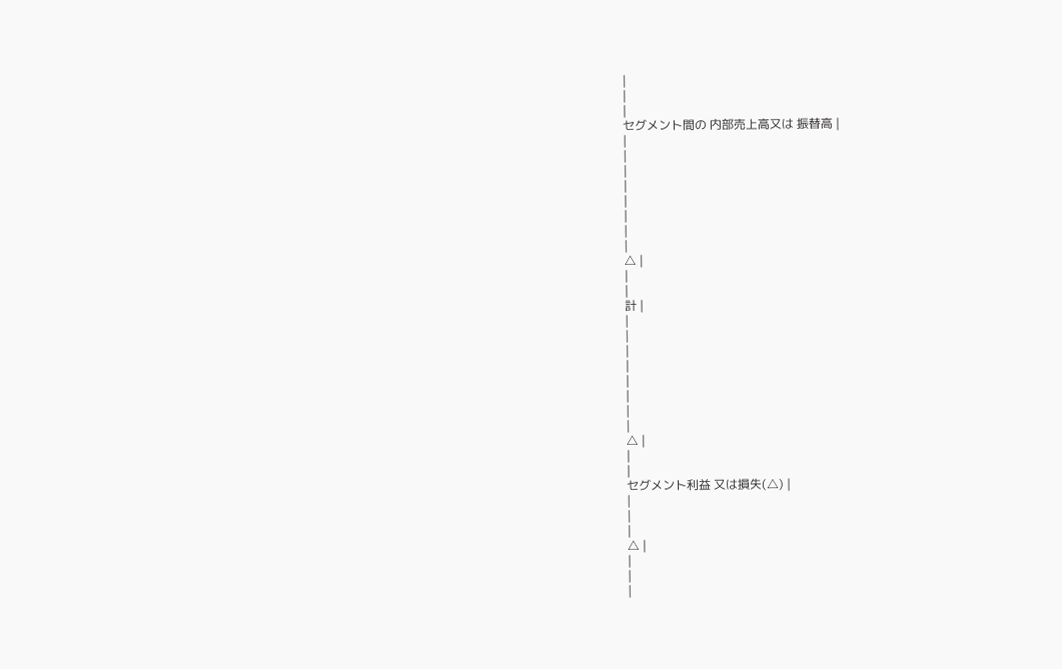|
|
|
セグメント間の 内部売上高又は 振替高 |
|
|
|
|
|
|
|
|
△ |
|
|
計 |
|
|
|
|
|
|
|
|
△ |
|
|
セグメント利益 又は損失(△) |
|
|
|
△ |
|
|
|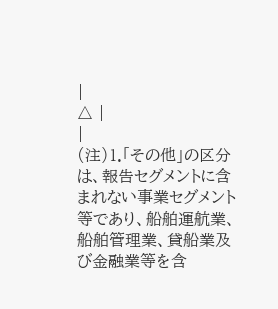|
△ |
|
(注)1.「その他」の区分は、報告セグメントに含まれない事業セグメント等であり、船舶運航業、船舶管理業、貸船業及び金融業等を含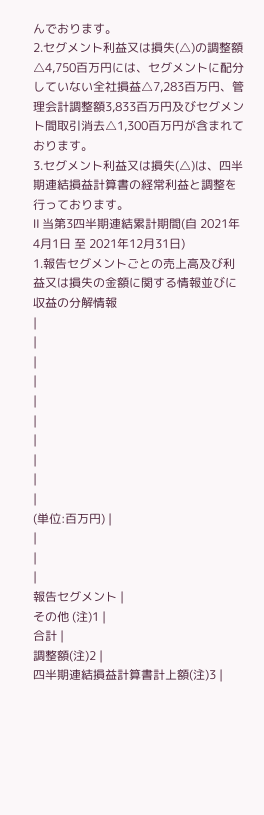んでおります。
2.セグメント利益又は損失(△)の調整額△4,750百万円には、セグメントに配分していない全社損益△7,283百万円、管理会計調整額3,833百万円及びセグメント間取引消去△1,300百万円が含まれております。
3.セグメント利益又は損失(△)は、四半期連結損益計算書の経常利益と調整を行っております。
Ⅱ 当第3四半期連結累計期間(自 2021年4月1日 至 2021年12月31日)
1.報告セグメントごとの売上高及び利益又は損失の金額に関する情報並びに収益の分解情報
|
|
|
|
|
|
|
|
|
|
(単位:百万円) |
|
|
|
報告セグメント |
その他 (注)1 |
合計 |
調整額(注)2 |
四半期連結損益計算書計上額(注)3 |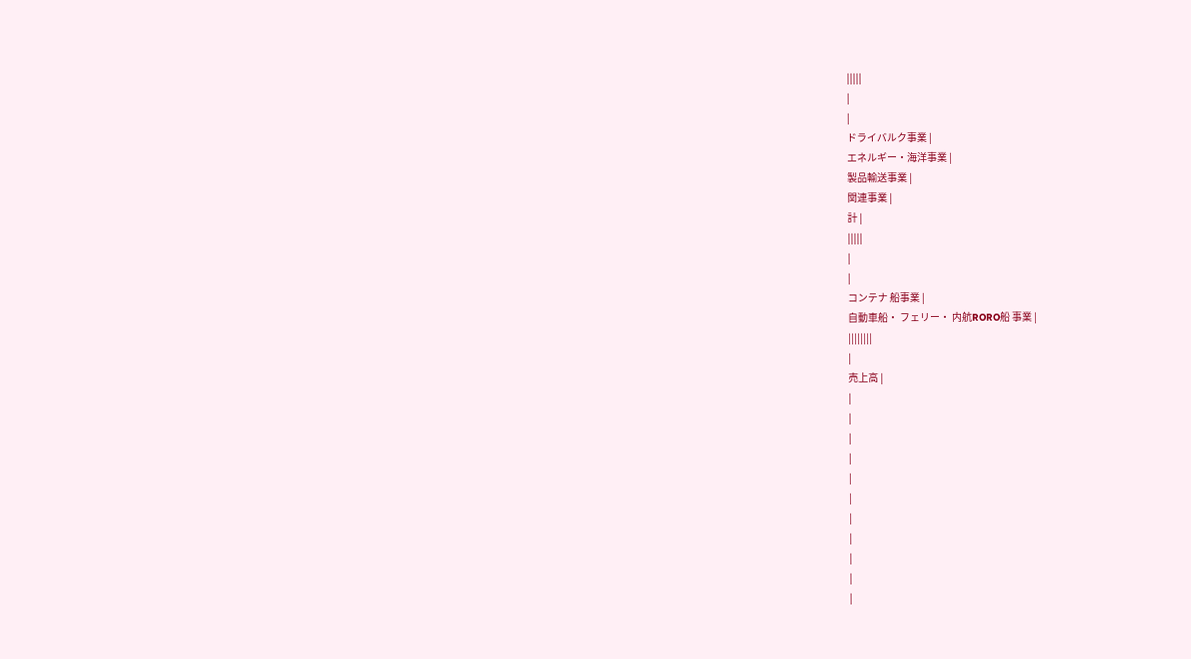|||||
|
|
ドライバルク事業 |
エネルギー・海洋事業 |
製品輸送事業 |
関連事業 |
計 |
|||||
|
|
コンテナ 船事業 |
自動車船・ フェリー・ 内航RORO船 事業 |
||||||||
|
売上高 |
|
|
|
|
|
|
|
|
|
|
|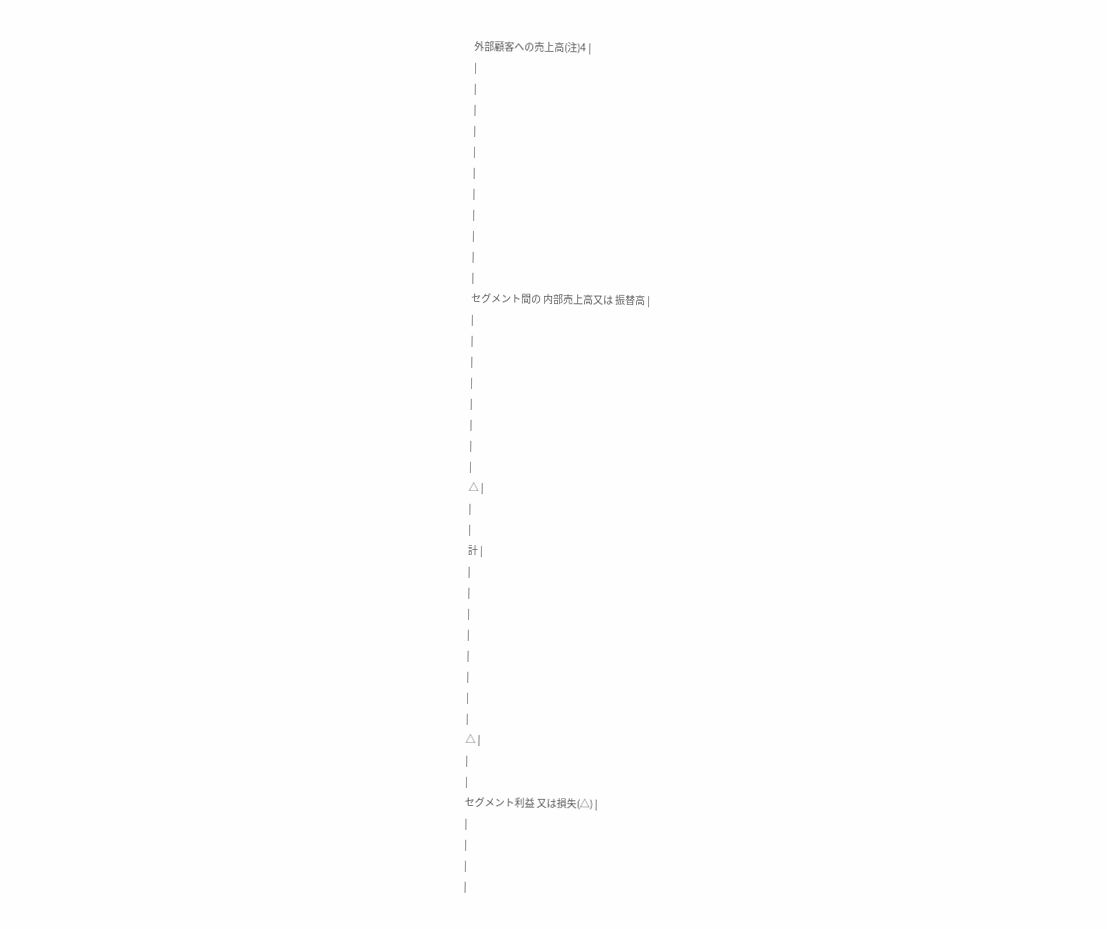外部顧客への売上高(注)4 |
|
|
|
|
|
|
|
|
|
|
|
セグメント間の 内部売上高又は 振替高 |
|
|
|
|
|
|
|
|
△ |
|
|
計 |
|
|
|
|
|
|
|
|
△ |
|
|
セグメント利益 又は損失(△) |
|
|
|
|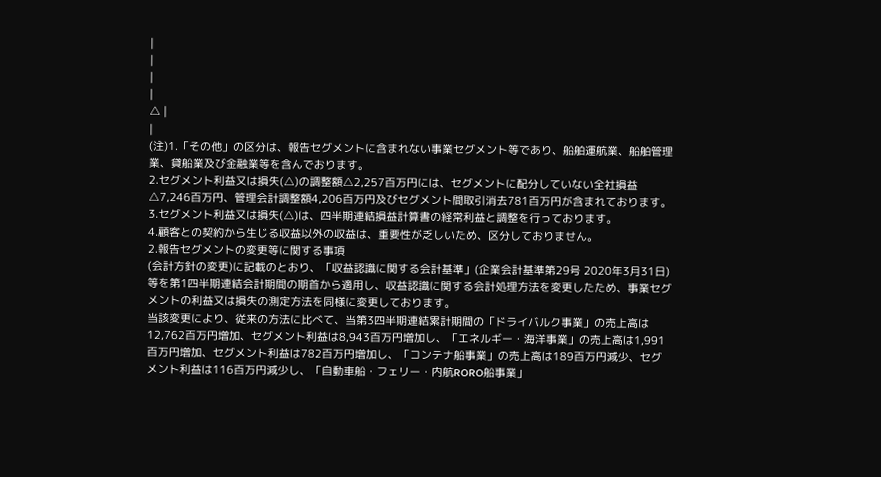|
|
|
|
△ |
|
(注)1.「その他」の区分は、報告セグメントに含まれない事業セグメント等であり、船舶運航業、船舶管理業、貸船業及び金融業等を含んでおります。
2.セグメント利益又は損失(△)の調整額△2,257百万円には、セグメントに配分していない全社損益△7,246百万円、管理会計調整額4,206百万円及びセグメント間取引消去781百万円が含まれております。
3.セグメント利益又は損失(△)は、四半期連結損益計算書の経常利益と調整を行っております。
4.顧客との契約から生じる収益以外の収益は、重要性が乏しいため、区分しておりません。
2.報告セグメントの変更等に関する事項
(会計方針の変更)に記載のとおり、「収益認識に関する会計基準」(企業会計基準第29号 2020年3月31日)等を第1四半期連結会計期間の期首から適用し、収益認識に関する会計処理方法を変更したため、事業セグメントの利益又は損失の測定方法を同様に変更しております。
当該変更により、従来の方法に比べて、当第3四半期連結累計期間の「ドライバルク事業」の売上高は12,762百万円増加、セグメント利益は8,943百万円増加し、「エネルギー・海洋事業」の売上高は1,991百万円増加、セグメント利益は782百万円増加し、「コンテナ船事業」の売上高は189百万円減少、セグメント利益は116百万円減少し、「自動車船・フェリー・内航RORO船事業」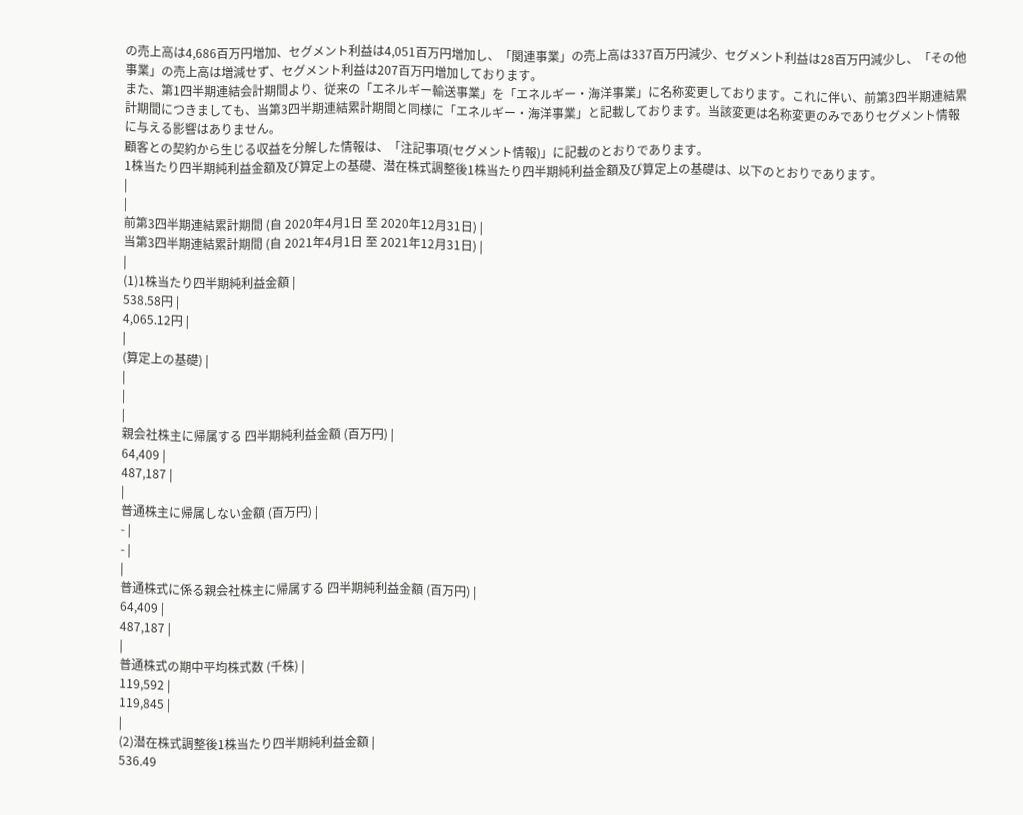の売上高は4,686百万円増加、セグメント利益は4,051百万円増加し、「関連事業」の売上高は337百万円減少、セグメント利益は28百万円減少し、「その他事業」の売上高は増減せず、セグメント利益は207百万円増加しております。
また、第1四半期連結会計期間より、従来の「エネルギー輸送事業」を「エネルギー・海洋事業」に名称変更しております。これに伴い、前第3四半期連結累計期間につきましても、当第3四半期連結累計期間と同様に「エネルギー・海洋事業」と記載しております。当該変更は名称変更のみでありセグメント情報に与える影響はありません。
顧客との契約から生じる収益を分解した情報は、「注記事項(セグメント情報)」に記載のとおりであります。
1株当たり四半期純利益金額及び算定上の基礎、潜在株式調整後1株当たり四半期純利益金額及び算定上の基礎は、以下のとおりであります。
|
|
前第3四半期連結累計期間 (自 2020年4月1日 至 2020年12月31日) |
当第3四半期連結累計期間 (自 2021年4月1日 至 2021年12月31日) |
|
(1)1株当たり四半期純利益金額 |
538.58円 |
4,065.12円 |
|
(算定上の基礎) |
|
|
|
親会社株主に帰属する 四半期純利益金額 (百万円) |
64,409 |
487,187 |
|
普通株主に帰属しない金額 (百万円) |
- |
- |
|
普通株式に係る親会社株主に帰属する 四半期純利益金額 (百万円) |
64,409 |
487,187 |
|
普通株式の期中平均株式数 (千株) |
119,592 |
119,845 |
|
(2)潜在株式調整後1株当たり四半期純利益金額 |
536.49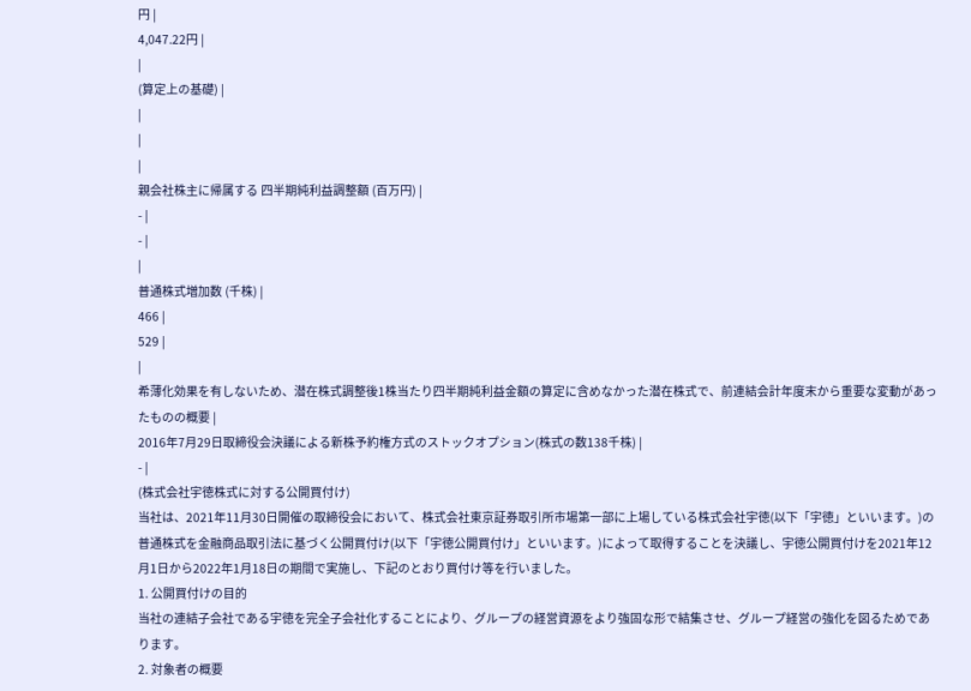円 |
4,047.22円 |
|
(算定上の基礎) |
|
|
|
親会社株主に帰属する 四半期純利益調整額 (百万円) |
- |
- |
|
普通株式増加数 (千株) |
466 |
529 |
|
希薄化効果を有しないため、潜在株式調整後1株当たり四半期純利益金額の算定に含めなかった潜在株式で、前連結会計年度末から重要な変動があったものの概要 |
2016年7月29日取締役会決議による新株予約権方式のストックオプション(株式の数138千株) |
- |
(株式会社宇徳株式に対する公開買付け)
当社は、2021年11月30日開催の取締役会において、株式会社東京証券取引所市場第一部に上場している株式会社宇徳(以下「宇徳」といいます。)の普通株式を金融商品取引法に基づく公開買付け(以下「宇徳公開買付け」といいます。)によって取得することを決議し、宇徳公開買付けを2021年12月1日から2022年1月18日の期間で実施し、下記のとおり買付け等を行いました。
1. 公開買付けの目的
当社の連結子会社である宇徳を完全子会社化することにより、グループの経営資源をより強固な形で結集させ、グループ経営の強化を図るためであります。
2. 対象者の概要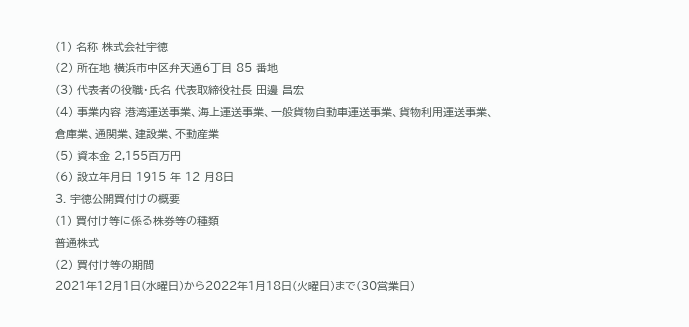(1) 名称 株式会社宇徳
(2) 所在地 横浜市中区弁天通6丁目 85 番地
(3) 代表者の役職・氏名 代表取締役社長 田邊 昌宏
(4) 事業内容 港湾運送事業、海上運送事業、一般貨物自動車運送事業、貨物利用運送事業、
倉庫業、通関業、建設業、不動産業
(5) 資本金 2,155百万円
(6) 設立年月日 1915 年 12 月8日
3. 宇徳公開買付けの概要
(1) 買付け等に係る株券等の種類
普通株式
(2) 買付け等の期間
2021年12月1日(水曜日)から2022年1月18日(火曜日)まで(30営業日)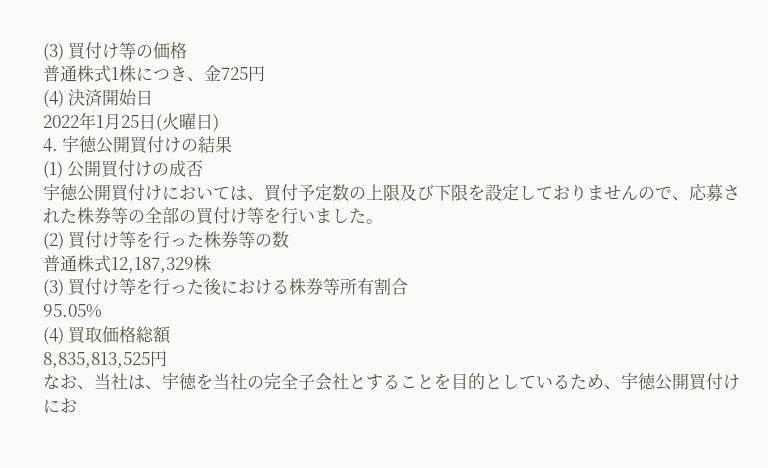(3) 買付け等の価格
普通株式1株につき、金725円
(4) 決済開始日
2022年1月25日(火曜日)
4. 宇徳公開買付けの結果
(1) 公開買付けの成否
宇徳公開買付けにおいては、買付予定数の上限及び下限を設定しておりませんので、応募された株券等の全部の買付け等を行いました。
(2) 買付け等を行った株券等の数
普通株式12,187,329株
(3) 買付け等を行った後における株券等所有割合
95.05%
(4) 買取価格総額
8,835,813,525円
なお、当社は、宇徳を当社の完全子会社とすることを目的としているため、宇徳公開買付けにお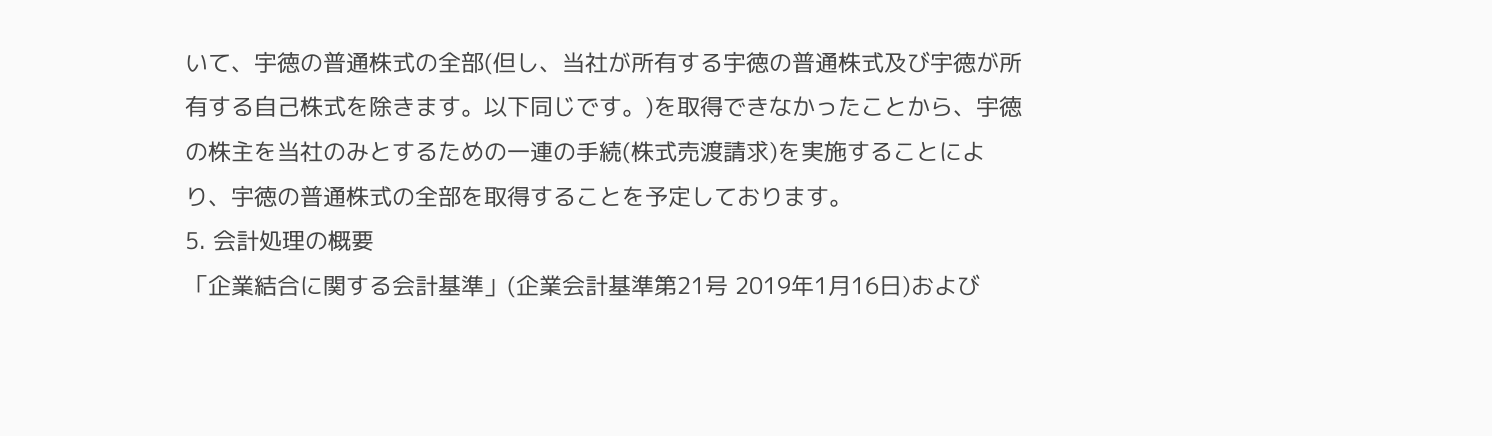いて、宇徳の普通株式の全部(但し、当社が所有する宇徳の普通株式及び宇徳が所有する自己株式を除きます。以下同じです。)を取得できなかったことから、宇徳の株主を当社のみとするための一連の手続(株式売渡請求)を実施することにより、宇徳の普通株式の全部を取得することを予定しております。
5. 会計処理の概要
「企業結合に関する会計基準」(企業会計基準第21号 2019年1月16日)および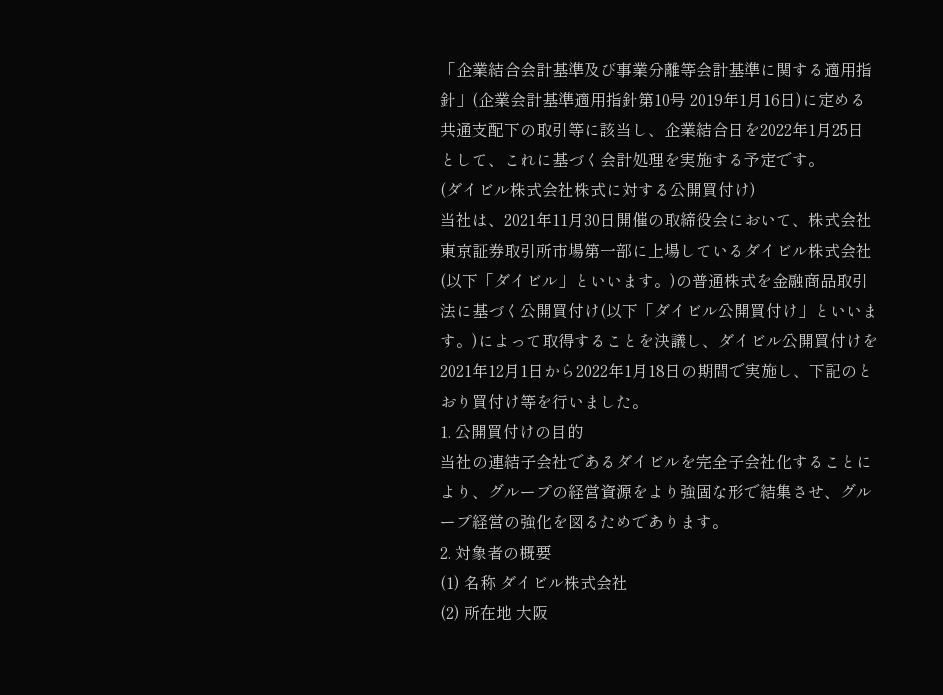「企業結合会計基準及び事業分離等会計基準に関する適用指針」(企業会計基準適用指針第10号 2019年1月16日)に定める共通支配下の取引等に該当し、企業結合日を2022年1月25日として、これに基づく会計処理を実施する予定です。
(ダイビル株式会社株式に対する公開買付け)
当社は、2021年11月30日開催の取締役会において、株式会社東京証券取引所市場第一部に上場しているダイビル株式会社(以下「ダイビル」といいます。)の普通株式を金融商品取引法に基づく公開買付け(以下「ダイビル公開買付け」といいます。)によって取得することを決議し、ダイビル公開買付けを2021年12月1日から2022年1月18日の期間で実施し、下記のとおり買付け等を行いました。
1. 公開買付けの目的
当社の連結子会社であるダイビルを完全子会社化することにより、グループの経営資源をより強固な形で結集させ、グループ経営の強化を図るためであります。
2. 対象者の概要
(1) 名称 ダイビル株式会社
(2) 所在地 大阪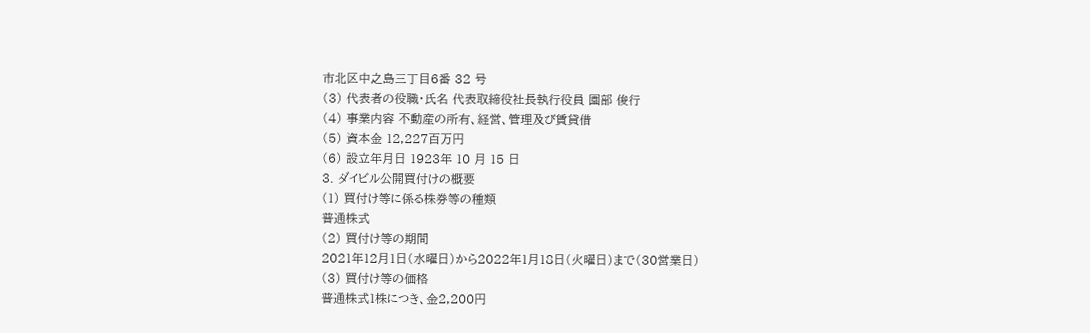市北区中之島三丁目6番 32 号
(3) 代表者の役職・氏名 代表取締役社長執行役員 園部 俊行
(4) 事業内容 不動産の所有、経営、管理及び賃貸借
(5) 資本金 12,227百万円
(6) 設立年月日 1923年 10 月 15 日
3. ダイビル公開買付けの概要
(1) 買付け等に係る株券等の種類
普通株式
(2) 買付け等の期間
2021年12月1日(水曜日)から2022年1月18日(火曜日)まで(30営業日)
(3) 買付け等の価格
普通株式1株につき、金2,200円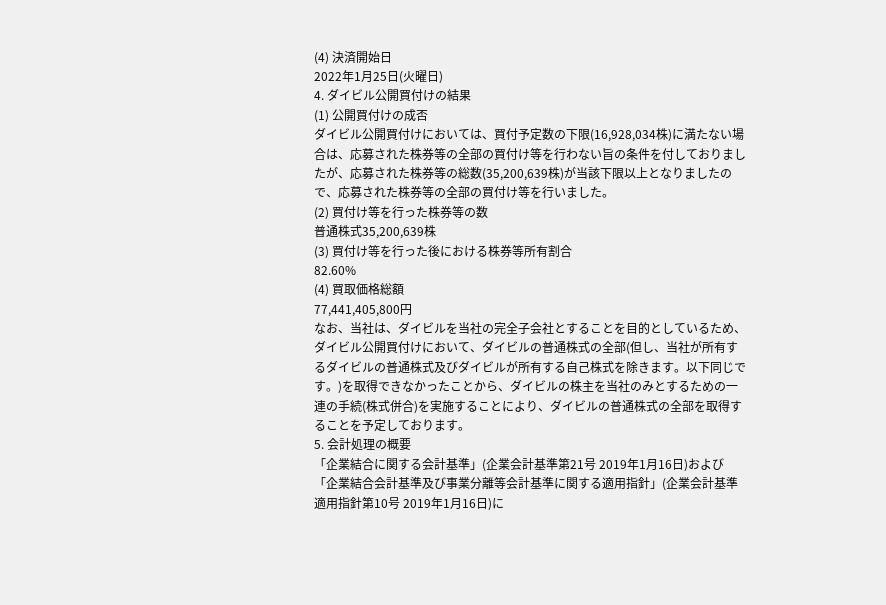(4) 決済開始日
2022年1月25日(火曜日)
4. ダイビル公開買付けの結果
(1) 公開買付けの成否
ダイビル公開買付けにおいては、買付予定数の下限(16,928,034株)に満たない場合は、応募された株券等の全部の買付け等を行わない旨の条件を付しておりましたが、応募された株券等の総数(35,200,639株)が当該下限以上となりましたので、応募された株券等の全部の買付け等を行いました。
(2) 買付け等を行った株券等の数
普通株式35,200,639株
(3) 買付け等を行った後における株券等所有割合
82.60%
(4) 買取価格総額
77,441,405,800円
なお、当社は、ダイビルを当社の完全子会社とすることを目的としているため、ダイビル公開買付けにおいて、ダイビルの普通株式の全部(但し、当社が所有するダイビルの普通株式及びダイビルが所有する自己株式を除きます。以下同じです。)を取得できなかったことから、ダイビルの株主を当社のみとするための一連の手続(株式併合)を実施することにより、ダイビルの普通株式の全部を取得することを予定しております。
5. 会計処理の概要
「企業結合に関する会計基準」(企業会計基準第21号 2019年1月16日)および「企業結合会計基準及び事業分離等会計基準に関する適用指針」(企業会計基準適用指針第10号 2019年1月16日)に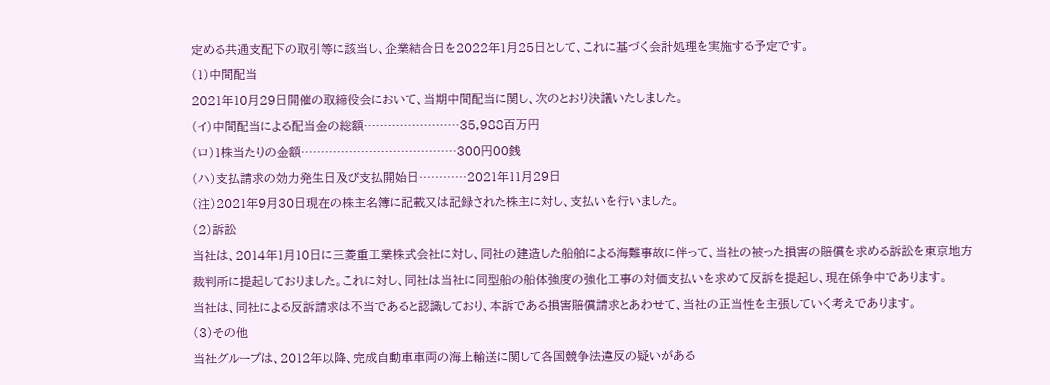定める共通支配下の取引等に該当し、企業結合日を2022年1月25日として、これに基づく会計処理を実施する予定です。
(1)中間配当
2021年10月29日開催の取締役会において、当期中間配当に関し、次のとおり決議いたしました。
(イ)中間配当による配当金の総額……………………35,988百万円
(ロ)1株当たりの金額…………………………………300円00銭
(ハ)支払請求の効力発生日及び支払開始日…………2021年11月29日
(注)2021年9月30日現在の株主名簿に記載又は記録された株主に対し、支払いを行いました。
(2)訴訟
当社は、2014年1月10日に三菱重工業株式会社に対し、同社の建造した船舶による海難事故に伴って、当社の被った損害の賠償を求める訴訟を東京地方裁判所に提起しておりました。これに対し、同社は当社に同型船の船体強度の強化工事の対価支払いを求めて反訴を提起し、現在係争中であります。
当社は、同社による反訴請求は不当であると認識しており、本訴である損害賠償請求とあわせて、当社の正当性を主張していく考えであります。
(3)その他
当社グループは、2012年以降、完成自動車車両の海上輸送に関して各国競争法違反の疑いがある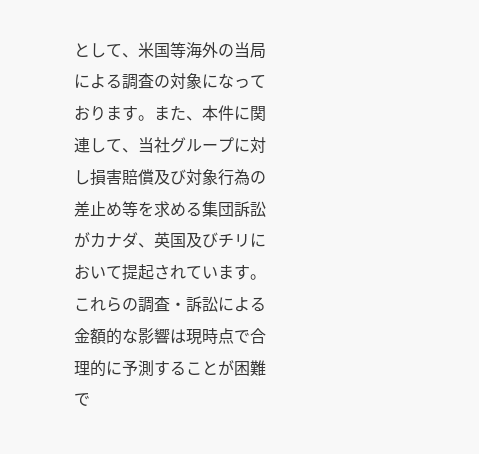として、米国等海外の当局による調査の対象になっております。また、本件に関連して、当社グループに対し損害賠償及び対象行為の差止め等を求める集団訴訟がカナダ、英国及びチリにおいて提起されています。これらの調査・訴訟による金額的な影響は現時点で合理的に予測することが困難で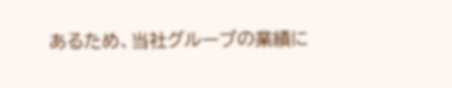あるため、当社グループの業績に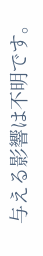与える影響は不明です。